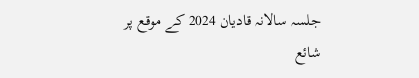جلسہ سالانہ قادیان 2024 کے موقع پر شائع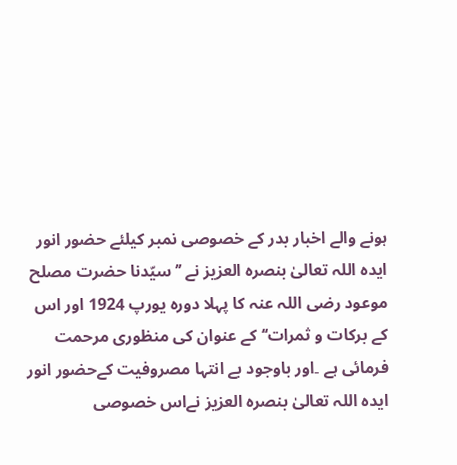ہونے والے اخبار بدر کے خصوصی نمبر کیلئے حضور انور ایدہ اللہ تعالیٰ بنصرہ العزیز نے ’’سیّدنا حضرت مصلح موعود رضی اللہ عنہ کا پہلا دورہ یورپ 1924 اور اس کے برکات و ثمرات‘‘ کے عنوان کی منظوری مرحمت فرمائی ہے ۔اور باوجود بے انتہا مصروفیت کےحضور انور ایدہ اللہ تعالیٰ بنصرہ العزیز نےاس خصوصی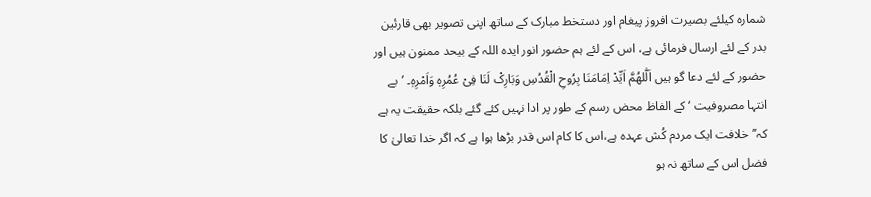شمارہ کیلئے بصیرت افروز پیغام اور دستخط مبارک کے ساتھ اپنی تصویر بھی قارئین بدر کے لئے ارسال فرمائی ہے، اس کے لئے ہم حضور انور ایدہ اللہ کے بیحد ممنون ہیں اور حضور کے لئے دعا گو ہیں اَلّٰلھُمَّ اَیِّدْ اِمَامَنَا بِرُوحِ الْقُدُسِ وَبَارِکْ لَنَا فِیْ عُمُرِہٖ وَاَمْرِہٖ۔ ’بے انتہا مصروفیت ‘ کے الفاظ محض رسم کے طور پر ادا نہیں کئے گئے بلکہ حقیقت یہ ہے کہ’’خلافت ایک مردم کُش عہدہ ہے،اس کا کام اس قدر بڑھا ہوا ہے کہ اگر خدا تعالیٰ کا فضل اس کے ساتھ نہ ہو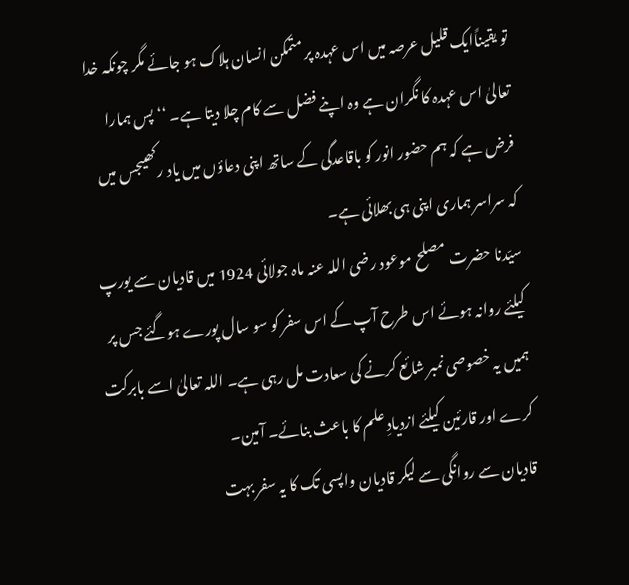تو یقیناًایک قلیل عرصہ میں اس عہدہ پر متمکن انسان ہلاک ہو جائے مگر چونکہ خدا تعالیٰ اس عہدہ کا نگران ہے وہ اپنے فضل سے کام چلا دیتا ہے۔ ‘‘ پس ہمارا فرض ہے کہ ہم حضور انور کو باقاعدگی کے ساتھ اپنی دعاؤں میں یاد رکھیںجس میں کہ سراسر ہماری اپنی ہی بھلائی ہے۔
سیّدنا حضرت مصلح موعود رضی اللہ عنہ ماہ جولائی 1924 میں قادیان سے یورپ کیلئے روانہ ہوئے اس طرح آپ کے اس سفر کو سو سال پورے ہوگئے جس پر ہمیں یہ خصوصی نمبر شائع کرنے کی سعادت مل رہی ہے۔ اللہ تعالیٰ اسے بابرکت کرے اور قارئین کیلئے ازدیادِ علم کا باعث بنائے۔ آمین۔
قادیان سے روانگی سے لیکر قادیان واپسی تک کا یہ سفر بہت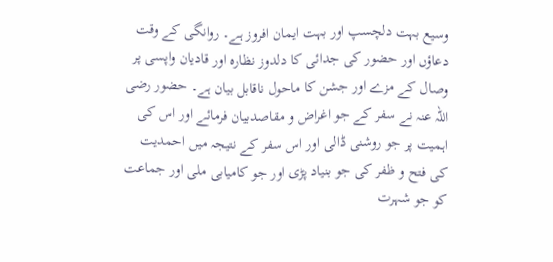وسیع بہت دلچسپ اور بہت ایمان افروز ہے۔ روانگی کے وقت دعاؤں اور حضور کی جدائی کا دلدوز نظارہ اور قادیان واپسی پر وصال کے مزے اور جشن کا ماحول ناقابل بیان ہے۔ حضور رضی اللہ عنہ نے سفر کے جو اغراض و مقاصدبیان فرمائے اور اس کی اہمیت پر جو روشنی ڈالی اور اس سفر کے نتیجہ میں احمدیت کی فتح و ظفر کی جو بنیاد پڑی اور جو کامیابی ملی اور جماعت کو جو شہرت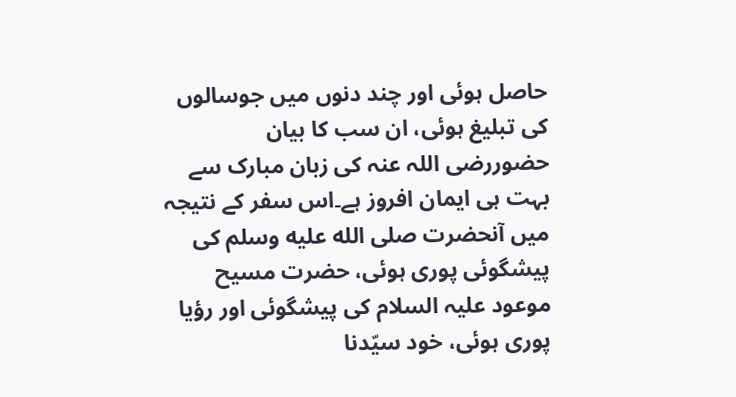حاصل ہوئی اور چند دنوں میں جوسالوں کی تبلیغ ہوئی، ان سب کا بیان حضوررضی اللہ عنہ کی زبان مبارک سے بہت ہی ایمان افروز ہے۔اس سفر کے نتیجہ میں آنحضرت صلى الله عليه وسلم کی پیشگوئی پوری ہوئی، حضرت مسیح موعود علیہ السلام کی پیشگوئی اور رؤیا پوری ہوئی، خود سیّدنا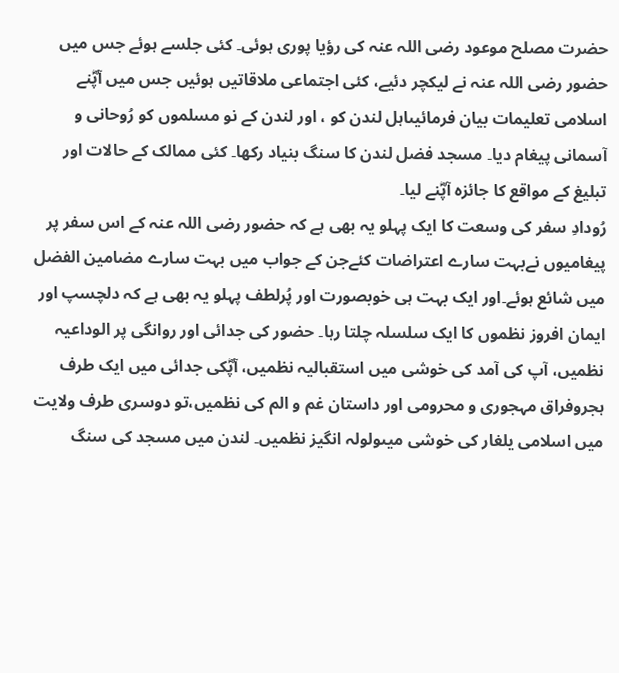حضرت مصلح موعود رضی اللہ عنہ کی رؤیا پوری ہوئی۔ کئی جلسے ہوئے جس میں حضور رضی اللہ عنہ نے لیکچر دئیے، کئی اجتماعی ملاقاتیں ہوئیں جس میں آپؓنے اسلامی تعلیمات بیان فرمائیںاہل لندن کو ، اور لندن کے نو مسلموں کو رُوحانی و آسمانی پیغام دیا۔ مسجد فضل لندن کا سنگ بنیاد رکھا۔ کئی ممالک کے حالات اور تبلیغ کے مواقع کا جائزہ آپؓنے لیا۔
رُودادِ سفر کی وسعت کا ایک پہلو یہ بھی ہے کہ حضور رضی اللہ عنہ کے اس سفر پر پیغامیوں نےبہت سارے اعتراضات کئےجن کے جواب میں بہت سارے مضامین الفضل میں شائع ہوئے۔اور ایک بہت ہی خوبصورت اور پُرلطف پہلو یہ بھی ہے کہ دلچسپ اور ایمان افروز نظموں کا ایک سلسلہ چلتا رہا۔ حضور کی جدائی اور روانگی پر الوداعیہ نظمیں، آپ کی آمد کی خوشی میں استقبالیہ نظمیں، آپؓکی جدائی میں ایک طرف ہجروفراق مہجوری و محرومی اور داستان غم و الم کی نظمیں،تو دوسری طرف ولایت میں اسلامی یلغار کی خوشی میںولولہ انگیز نظمیں۔ لندن میں مسجد کی سنگ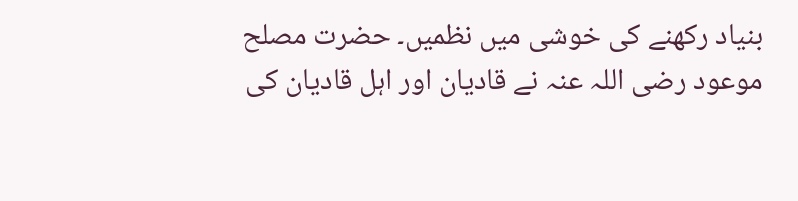بنیاد رکھنے کی خوشی میں نظمیں۔ حضرت مصلح موعود رضی اللہ عنہ نے قادیان اور اہل قادیان کی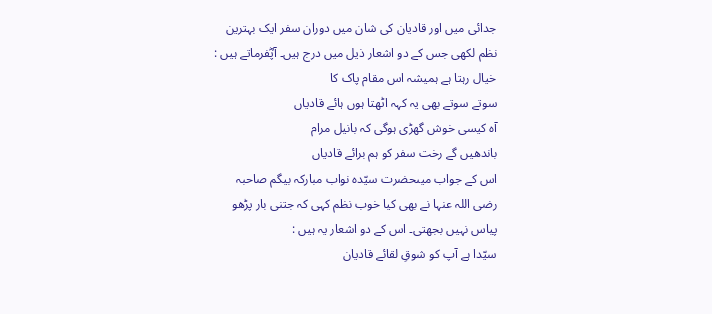جدائی میں اور قادیان کی شان میں دوران سفر ایک بہترین نظم لکھی جس کے دو اشعار ذیل میں درج ہیں۔ آپؓفرماتے ہیں :
خیال رہتا ہے ہمیشہ اس مقام پاک کا
سوتے سوتے بھی یہ کہہ اٹھتا ہوں ہائے قادیاں
آہ کیسی خوش گھڑی ہوگی کہ بانیل مرام
باندھیں گے رخت سفر کو ہم برائے قادیاں
اس کے جواب میںحضرت سیّدہ نواب مبارکہ بیگم صاحبہ رضی اللہ عنہا نے بھی کیا خوب نظم کہی کہ جتنی بار پڑھو پیاس نہیں بجھتی۔ اس کے دو اشعار یہ ہیں :
سیّدا ہے آپ کو شوقِ لقائے قادیان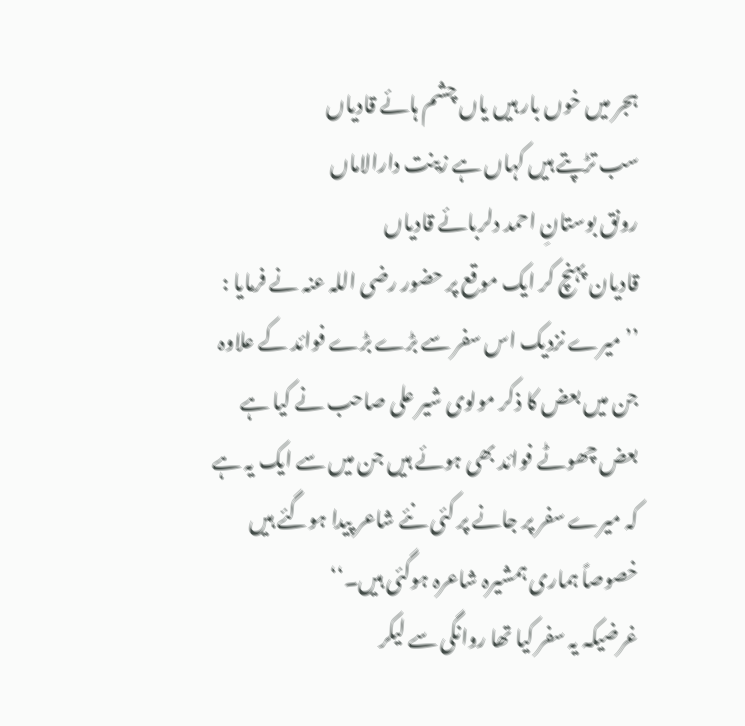ہجر میں خوں بار ہیں یاں چشم ہائے قادیاں
سب تڑپتے ہیں کہاں ہے زینت دارالاماں
رونق بوستانِ احمد دلربائے قادیاں
قادیان پہنچ کر ایک موقع پر حضور رضی اللہ عنہ نے فرمایا :
’’میرے نزدیک اس سفر سے بڑے بڑے فوائد کے علاوہ جن میں بعض کا ذکر مولوی شیر علی صاحب نے کیا ہے بعض چھوٹے فوائد بھی ہوئے ہیں جن میں سے ایک یہ ہے کہ میرے سفر پر جانے پر کئی نئے شاعر پیدا ہوگئے ہیں خصوصاً ہماری ہمشیرہ شاعرہ ہوگئی ہیں۔‘‘
غرضیکہ یہ سفر کیا تھا روانگی سے لیکر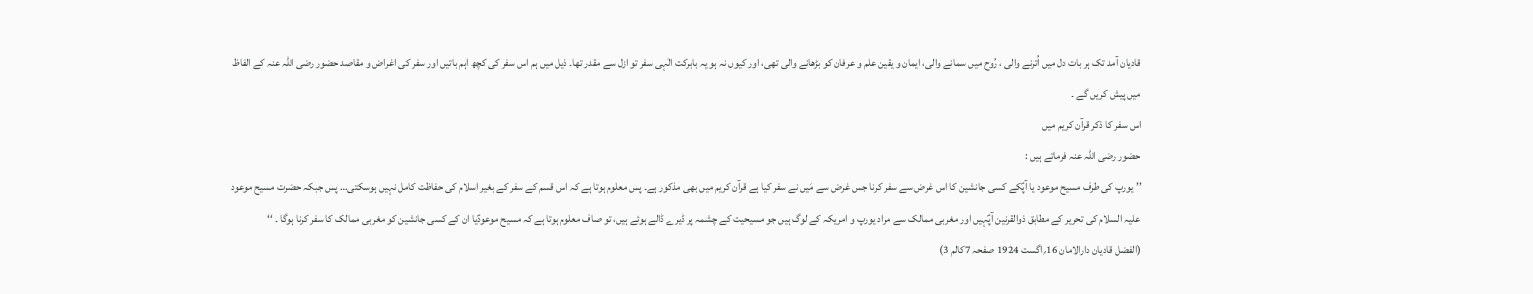قادیان آمد تک ہر بات دل میں اُترنے والی ، رُوح میں سمانے والی، ایمان و یقین علم و عرفان کو بڑھانے والی تھی، اور کیوں نہ ہو یہ بابرکت الٰہی سفر تو ازل سے مقدر تھا۔ ذیل میں ہم اس سفر کی کچھ اہم باتیں اور سفر کی اغراض و مقاصد حضور رضی اللہ عنہ کے الفاظ میں پیش کریں گے ۔
اس سفر کا ذکر قرآن کریم میں
حضور رضی اللہ عنہ فرماتے ہیں :
’’ یورپ کی طرف مسیح موعود یا آپؑکے کسی جانشین کا اس غرض سے سفر کرنا جس غرض سے مَیں نے سفر کیا ہے قرآن کریم میں بھی مذکور ہے۔ پس معلوم ہوتا ہے کہ اس قسم کے سفر کے بغیر اسلام کی حفاظت کامل نہیں ہوسکتی… پس جبکہ حضرت مسیح موعود علیہ السلام کی تحریر کے مطابق ذوالقرنین آپؑہیں اور مغربی ممالک سے مراد یورپ و امریکہ کے لوگ ہیں جو مسیحیت کے چشمہ پر ڈیرے ڈالے ہوئے ہیں، تو صاف معلوم ہوتا ہے کہ مسیح موعودؑیا ان کے کسی جانشین کو مغربی ممالک کا سفر کرنا ہوگا ۔ ‘‘
(الفضل قادیان دارالامان 16؍اگست 1924 صفحہ 7کالم 3)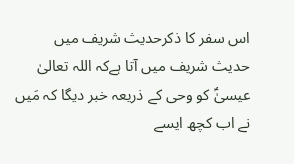اس سفر کا ذکرحدیث شریف میں
حدیث شریف میں آتا ہےکہ اللہ تعالیٰ عیسیٰؑ کو وحی کے ذریعہ خبر دیگا کہ مَیں نے اب کچھ ایسے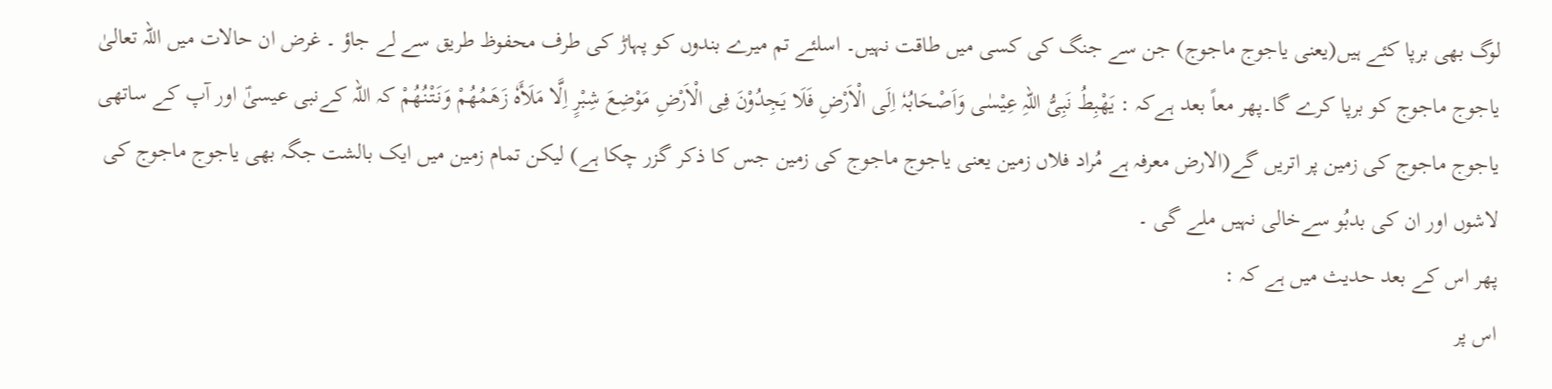لوگ بھی برپا کئے ہیں(یعنی یاجوج ماجوج) جن سے جنگ کی کسی میں طاقت نہیں۔ اسلئے تم میرے بندوں کو پہاڑ کی طرف محفوظ طریق سے لے جاؤ ۔ غرض ان حالات میں اللہ تعالیٰ یاجوج ماجوج کو برپا کرے گا۔پھر معاً بعد ہےکہ : یَھْبِطُ نَبِیُّ اللہِ عِیْسٰی وَاَصْحَابُہٗ اِلَی الْاَرْضِ فَلَا یَجِدُوْنَ فِی الْاَرْضِ مَوْضِعَ شِبْرٍ اِلَّا مَلَأَہٗ زَھَمُھُمْ وَنَتْنُھُمْ کہ اللہ کےنبی عیسیٰؑ اور آپ کے ساتھی یاجوج ماجوج کی زمین پر اتریں گے(الارض معرفہ ہے مُراد فلاں زمین یعنی یاجوج ماجوج کی زمین جس کا ذکر گزر چکا ہے) لیکن تمام زمین میں ایک بالشت جگہ بھی یاجوج ماجوج کی لاشوں اور ان کی بدبُو سےخالی نہیں ملے گی ۔
پھر اس کے بعد حدیث میں ہے کہ :
اس پر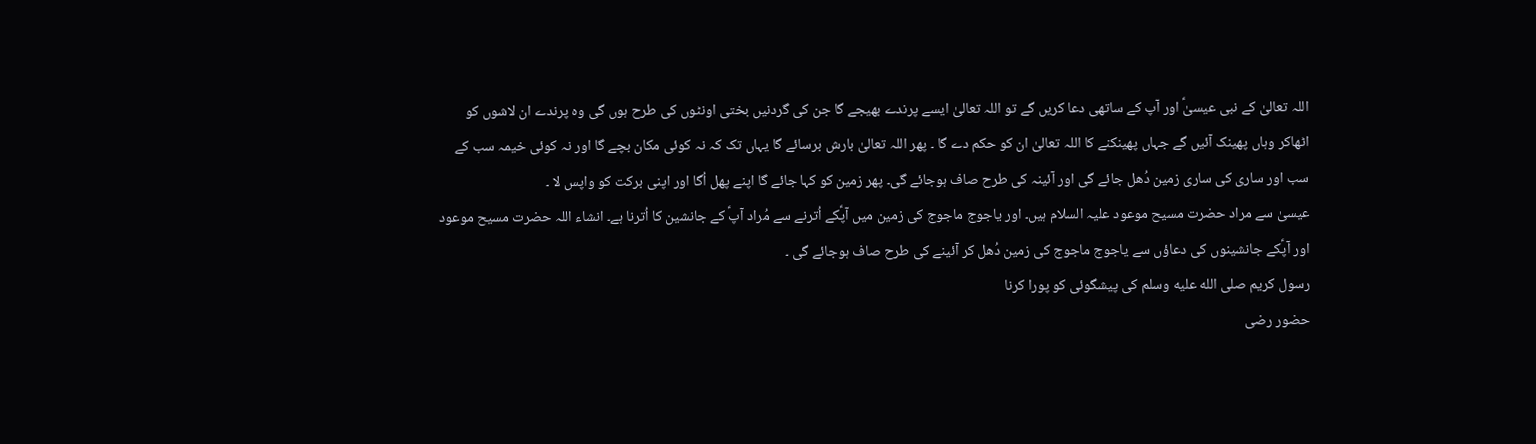اللہ تعالیٰ کے نبی عیسیٰؑ اور آپ کے ساتھی دعا کریں گے تو اللہ تعالیٰ ایسے پرندے بھیجے گا جن کی گردنیں بختی اونٹوں کی طرح ہوں گی وہ پرندے ان لاشوں کو اٹھاکر وہاں پھینک آئیں گے جہاں پھینکنے کا اللہ تعالیٰ ان کو حکم دے گا ۔ پھر اللہ تعالیٰ بارش برسائے گا یہاں تک کہ نہ کوئی مکان بچے گا اور نہ کوئی خیمہ سب کے سب اور ساری کی ساری زمین دُھل جائے گی اور آئینہ کی طرح صاف ہوجائے گی۔ پھر زمین کو کہا جائے گا اپنے پھل اُگا اور اپنی برکت کو واپس لا ۔
عیسیٰ سے مراد حضرت مسیح موعود علیہ السلام ہیں۔ اور یاجوج ماجوج کی زمین میں آپؑکے اُترنے سے مُراد آپؑ کے جانشین کا اُترنا ہے۔ انشاء اللہ حضرت مسیح موعود اور آپؑکے جانشینوں کی دعاؤں سے یاجوج ماجوج کی زمین دُھل کر آئینے کی طرح صاف ہوجائے گی ۔
رسول کریم صلى الله عليه وسلم کی پیشگوئی کو پورا کرنا
حضور رضی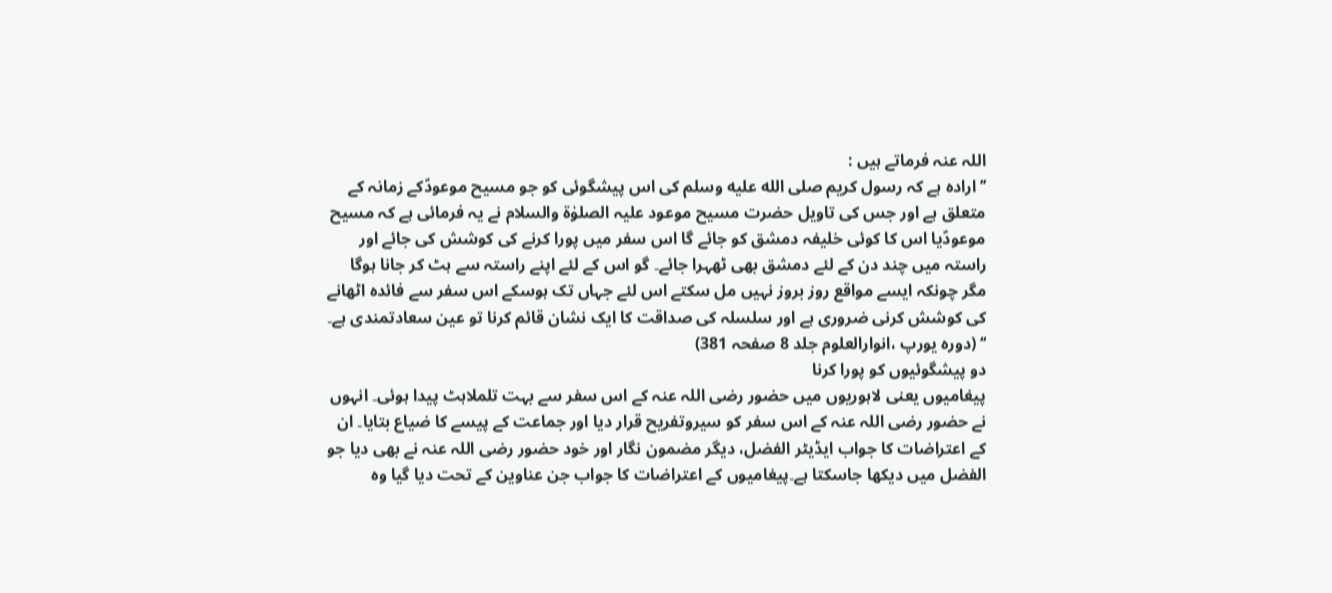اللہ عنہ فرماتے ہیں :
’’ارادہ ہے کہ رسول کریم صلى الله عليه وسلم کی اس پیشگوئی کو جو مسیح موعودؑکے زمانہ کے متعلق ہے اور جس کی تاویل حضرت مسیح موعود علیہ الصلوٰۃ والسلام نے یہ فرمائی ہے کہ مسیح موعودؑیا اس کا کوئی خلیفہ دمشق کو جائے گا اس سفر میں پورا کرنے کی کوشش کی جائے اور راستہ میں چند دن کے لئے دمشق بھی ٹھہرا جائے۔ گو اس کے لئے اپنے راستہ سے ہٹ کر جانا ہوگا مگر چونکہ ایسے مواقع روز بروز نہیں مل سکتے اس لئے جہاں تک ہوسکے اس سفر سے فائدہ اٹھانے کی کوشش کرنی ضروری ہے اور سلسلہ کی صداقت کا ایک نشان قائم کرنا تو عین سعادتمندی ہے۔ ‘‘ (دورہ یورپ ،انوارالعلوم جلد 8 صفحہ 381)
دو پیشگوئیوں کو پورا کرنا
پیغامیوں یعنی لاہوریوں میں حضور رضی اللہ عنہ کے اس سفر سے بہت تلملاہٹ پیدا ہوئی۔ انہوں نے حضور رضی اللہ عنہ کے اس سفر کو سیروتفریح قرار دیا اور جماعت کے پیسے کا ضیاع بتایا۔ ان کے اعتراضات کا جواب ایڈیٹر الفضل، دیگر مضمون نگار اور خود حضور رضی اللہ عنہ نے بھی دیا جو الفضل میں دیکھا جاسکتا ہے۔پیغامیوں کے اعتراضات کا جواب جن عناوین کے تحت دیا گیا وہ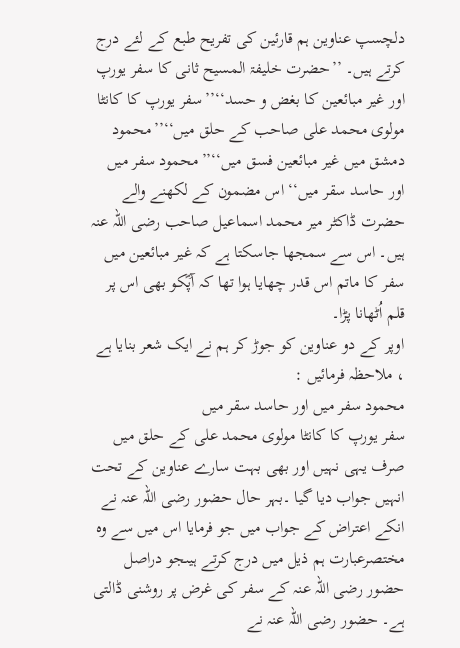دلچسپ عناوین ہم قارئین کی تفریح طبع کے لئے درج کرتے ہیں۔ ’’حضرت خلیفۃ المسیح ثانی کا سفر یورپ اور غیر مبائعین کا بغض و حسد‘‘’’سفر یورپ کا کانٹا مولوی محمد علی صاحب کے حلق میں‘‘’’محمود دمشق میں غیر مبائعین فسق میں‘‘’’محمود سفر میں اور حاسد سقر میں‘‘ اس مضمون کے لکھنے والے حضرت ڈاکٹر میر محمد اسماعیل صاحب رضی اللہ عنہ ہیں۔ اس سے سمجھا جاسکتا ہے کہ غیر مبائعین میں سفر کا ماتم اس قدر چھایا ہوا تھا کہ آپؓکو بھی اس پر قلم اُٹھانا پڑا۔
اوپر کے دو عناوین کو جوڑ کر ہم نے ایک شعر بنایا ہے ، ملاحظہ فرمائیں :
محمود سفر میں اور حاسد سقر میں
سفر یورپ کا کانٹا مولوی محمد علی کے حلق میں
صرف یہی نہیں اور بھی بہت سارے عناوین کے تحت انہیں جواب دیا گیا ۔بہر حال حضور رضی اللہ عنہ نے انکے اعتراض کے جواب میں جو فرمایا اس میں سے وہ مختصرعبارت ہم ذیل میں درج کرتے ہیںجو دراصل حضور رضی اللہ عنہ کے سفر کی غرض پر روشنی ڈالتی ہے۔ حضور رضی اللہ عنہ نے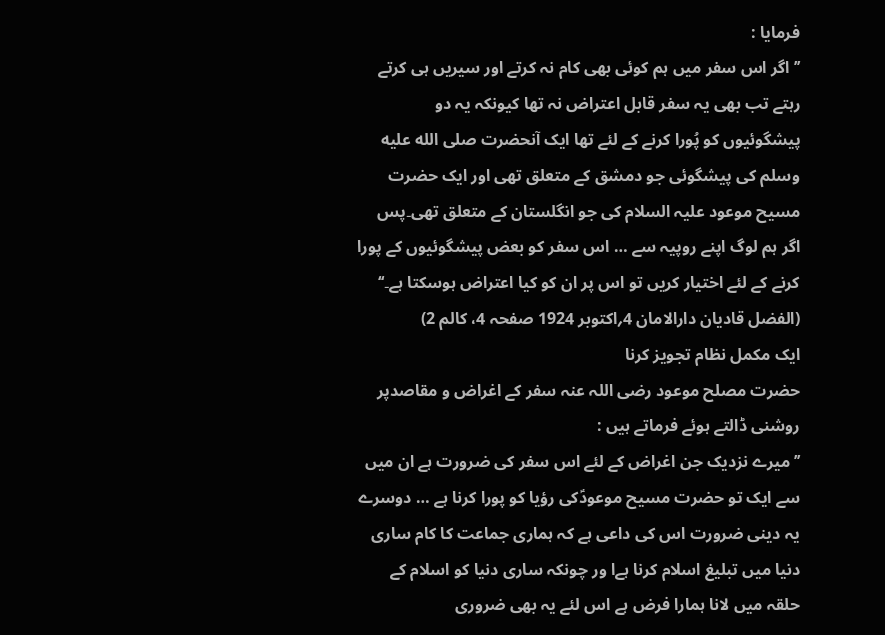فرمایا :
’’ اگر اس سفر میں ہم کوئی بھی کام نہ کرتے اور سیریں ہی کرتے رہتے تب بھی یہ سفر قابل اعتراض نہ تھا کیونکہ یہ دو پیشگوئیوں کو پُورا کرنے کے لئے تھا ایک آنحضرت صلى الله عليه وسلم کی پیشگوئی جو دمشق کے متعلق تھی اور ایک حضرت مسیح موعود علیہ السلام کی جو انگلستان کے متعلق تھی۔پس اگر ہم لوگ اپنے روپیہ سے … اس سفر کو بعض پیشگوئیوں کے پورا کرنے کے لئے اختیار کریں تو اس پر ان کو کیا اعتراض ہوسکتا ہے۔‘‘ (الفضل قادیان دارالامان 4؍اکتوبر 1924 صفحہ 4، کالم 2)
ایک مکمل نظام تجویز کرنا
حضرت مصلح موعود رضی اللہ عنہ سفر کے اغراض و مقاصدپر روشنی ڈالتے ہوئے فرماتے ہیں :
’’میرے نزدیک جن اغراض کے لئے اس سفر کی ضرورت ہے ان میں سے ایک تو حضرت مسیح موعودؑکی رؤیا کو پورا کرنا ہے … دوسرے یہ دینی ضرورت اس کی داعی ہے کہ ہماری جماعت کا کام ساری دنیا میں تبلیغ اسلام کرنا ہےا ور چونکہ ساری دنیا کو اسلام کے حلقہ میں لانا ہمارا فرض ہے اس لئے یہ بھی ضروری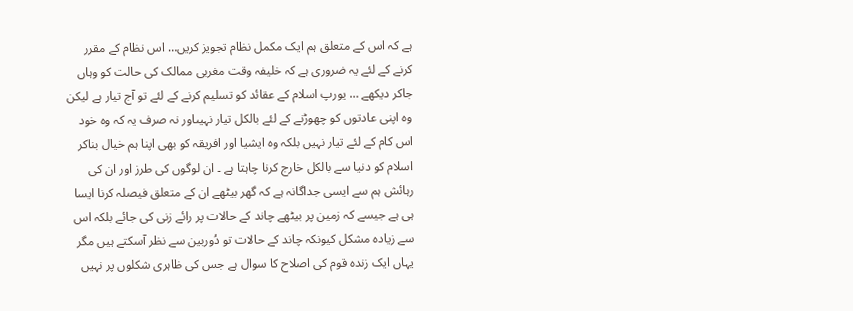ہے کہ اس کے متعلق ہم ایک مکمل نظام تجویز کریں… اس نظام کے مقرر کرنے کے لئے یہ ضروری ہے کہ خلیفہ وقت مغربی ممالک کی حالت کو وہاں جاکر دیکھے … یورپ اسلام کے عقائد کو تسلیم کرنے کے لئے تو آج تیار ہے لیکن وہ اپنی عادتوں کو چھوڑنے کے لئے بالکل تیار نہیںاور نہ صرف یہ کہ وہ خود اس کام کے لئے تیار نہیں بلکہ وہ ایشیا اور افریقہ کو بھی اپنا ہم خیال بناکر اسلام کو دنیا سے بالکل خارج کرنا چاہتا ہے ۔ ان لوگوں کی طرز اور ان کی رہائش ہم سے ایسی جداگانہ ہے کہ گھر بیٹھے ان کے متعلق فیصلہ کرنا ایسا ہی ہے جیسے کہ زمین پر بیٹھے چاند کے حالات پر رائے زنی کی جائے بلکہ اس سے زیادہ مشکل کیونکہ چاند کے حالات تو دُوربین سے نظر آسکتے ہیں مگر یہاں ایک زندہ قوم کی اصلاح کا سوال ہے جس کی ظاہری شکلوں پر نہیں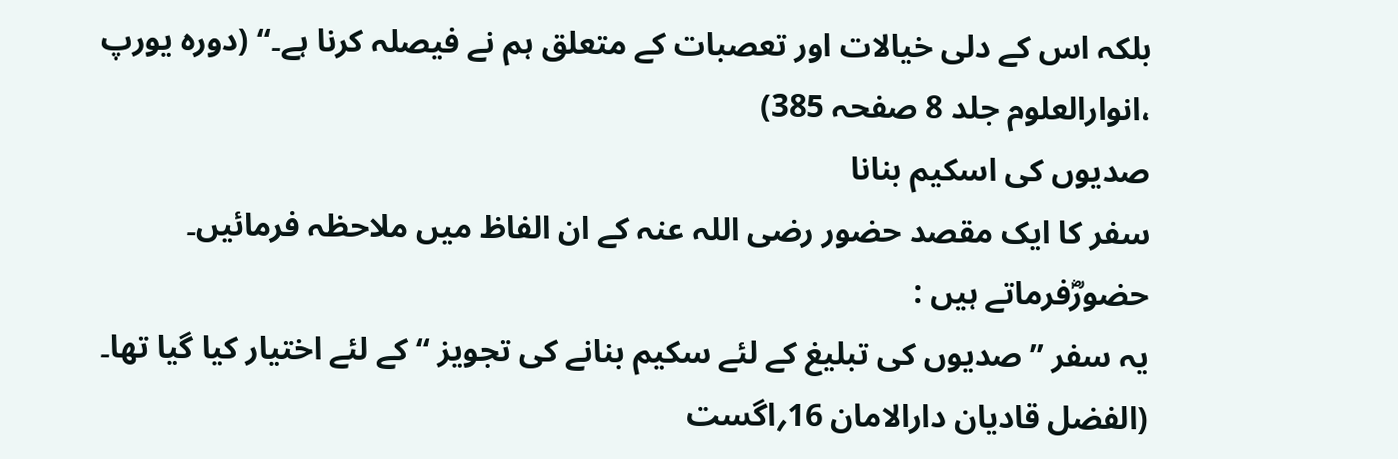بلکہ اس کے دلی خیالات اور تعصبات کے متعلق ہم نے فیصلہ کرنا ہے۔‘‘ (دورہ یورپ ،انوارالعلوم جلد 8 صفحہ 385)
صدیوں کی اسکیم بنانا
سفر کا ایک مقصد حضور رضی اللہ عنہ کے ان الفاظ میں ملاحظہ فرمائیں۔ حضورؓفرماتے ہیں :
یہ سفر ’’صدیوں کی تبلیغ کے لئے سکیم بنانے کی تجویز ‘‘ کے لئے اختیار کیا گیا تھا۔
(الفضل قادیان دارالامان 16؍اگست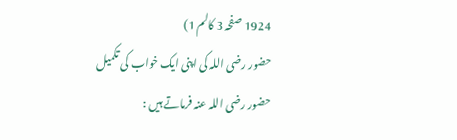1924 صفحہ 3 کالم 1)
حضور رضی اللہ کی اپنی ایک خواب کی تکمیل
حضور رضی اللہ عنہ فرماتے ہیں :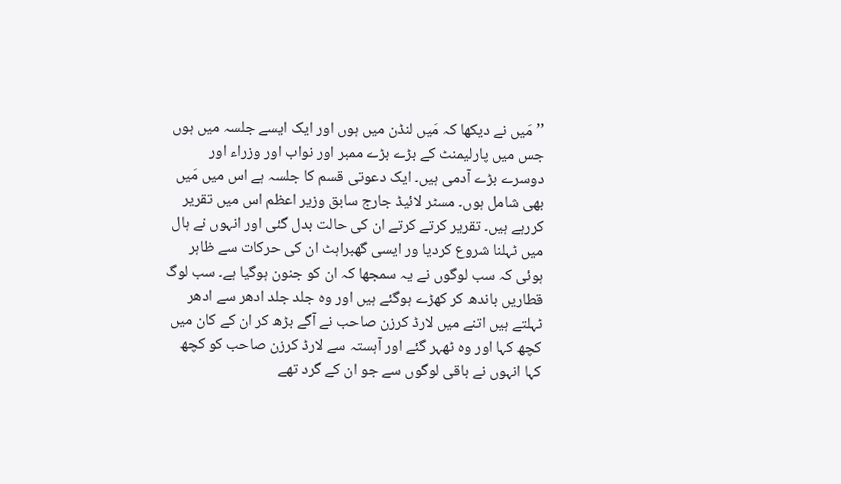’’مَیں نے دیکھا کہ مَیں لنڈن میں ہوں اور ایک ایسے جلسہ میں ہوں جس میں پارلیمنٹ کے بڑے بڑے ممبر اور نواب اور وزراء اور دوسرے بڑے آدمی ہیں۔ ایک دعوتی قسم کا جلسہ ہے اس میں مَیں بھی شامل ہوں۔ مسٹر لائیڈ جارج سابق وزیر اعظم اس میں تقریر کررہے ہیں۔ تقریر کرتے کرتے ان کی حالت بدل گئی اور انہوں نے ہال میں ٹہلنا شروع کردیا ور ایسی گھبراہٹ ان کی حرکات سے ظاہر ہوئی کہ سب لوگوں نے یہ سمجھا کہ ان کو جنون ہوگیا ہے۔ سب لوگ قطاریں باندھ کر کھڑے ہوگئے ہیں اور وہ جلد جلد ادھر سے ادھر ٹہلتے ہیں اتنے میں لارڈ کرزن صاحب نے آگے بڑھ کر ان کے کان میں کچھ کہا اور وہ ٹھہر گئے اور آہستہ سے لارڈ کرزن صاحب کو کچھ کہا انہوں نے باقی لوگوں سے جو ان کے گرد تھے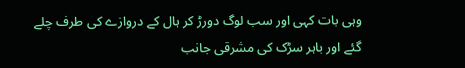وہی بات کہی اور سب لوگ دورڑ کر ہال کے دروازے کی طرف چلے گئے اور باہر سڑک کی مشرقی جانب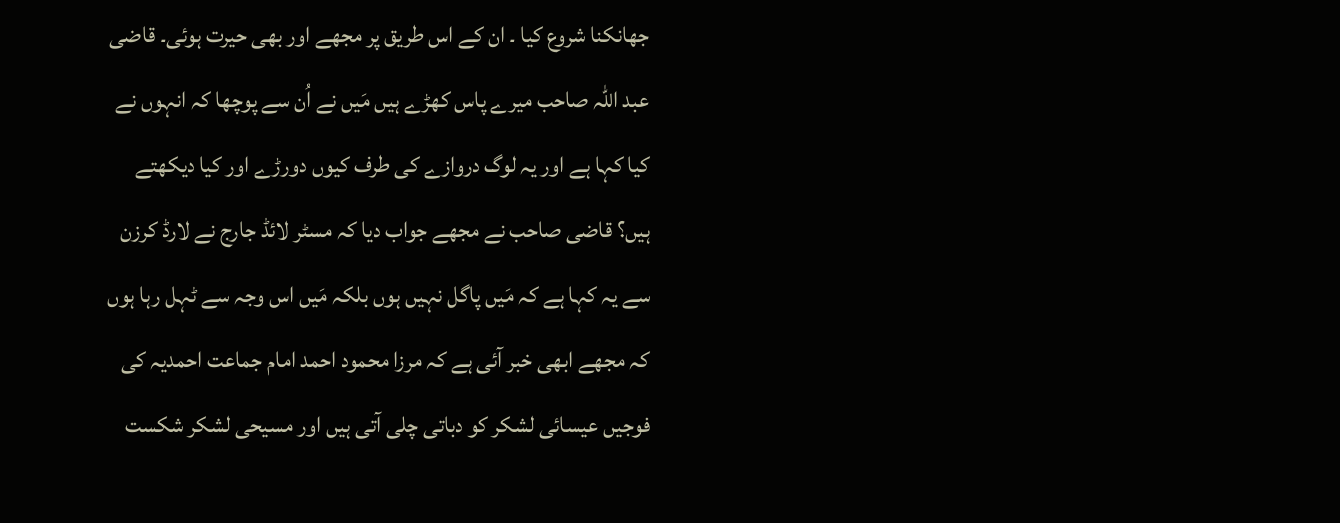جھانکنا شروع کیا ۔ ان کے اس طریق پر مجھے اور بھی حیرت ہوئی۔ قاضی عبد اللہ صاحب میرے پاس کھڑے ہیں مَیں نے اُن سے پوچھا کہ انہوں نے کیا کہا ہے اور یہ لوگ دروازے کی طرف کیوں دورڑے اور کیا دیکھتے ہیں؟ قاضی صاحب نے مجھے جواب دیا کہ مسٹر لائڈ جارج نے لارڈ کرزن سے یہ کہا ہے کہ مَیں پاگل نہیں ہوں بلکہ مَیں اس وجہ سے ٹہل رہا ہوں کہ مجھے ابھی خبر آئی ہے کہ مرزا محمود احمد امام جماعت احمدیہ کی فوجیں عیسائی لشکر کو دباتی چلی آتی ہیں اور مسیحی لشکر شکست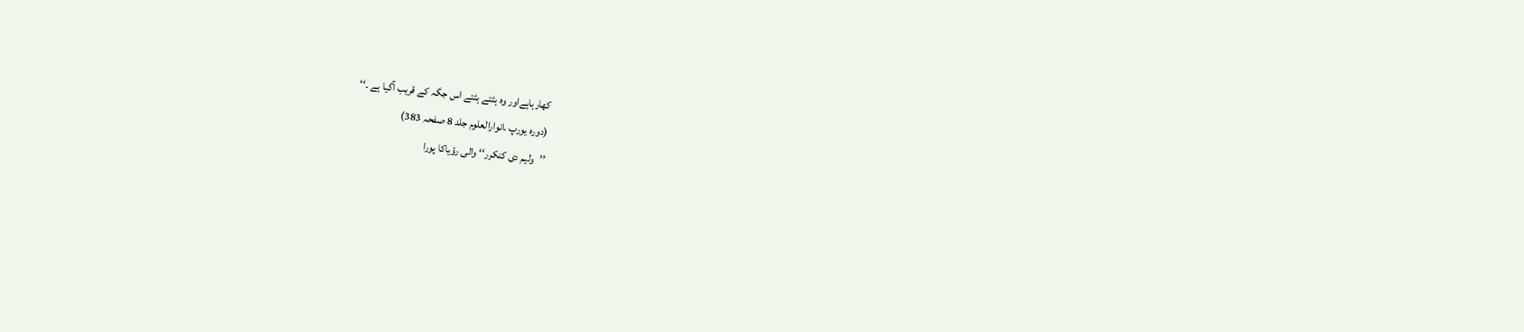کھارہاہےاور وہ ہٹتے ہٹتے اس جگہ کے قریب آگیا ہے ۔‘‘
(دورہ یورپ ،انوارالعلوم جلد 8 صفحہ 383)
’’ولیم دی کنکرر‘‘ والی رؤیاکا پورا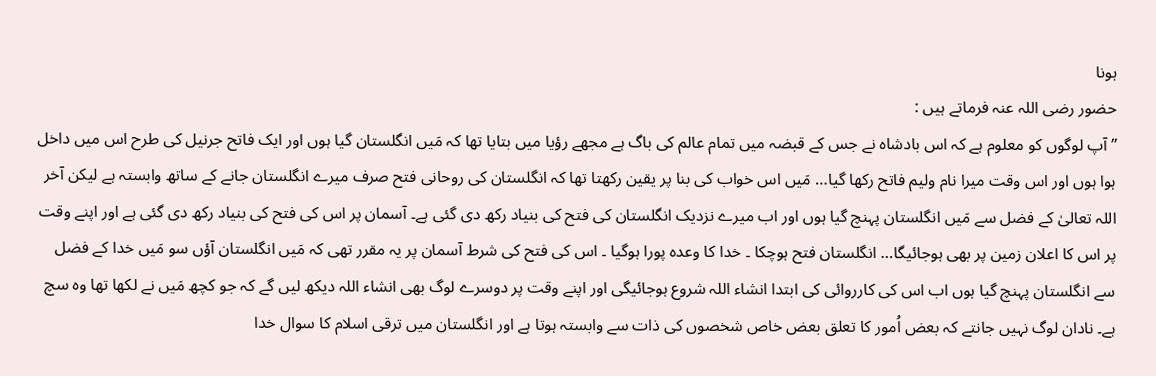ہونا
حضور رضی اللہ عنہ فرماتے ہیں :
’’ آپ لوگوں کو معلوم ہے کہ اس بادشاہ نے جس کے قبضہ میں تمام عالم کی باگ ہے مجھے رؤیا میں بتایا تھا کہ مَیں انگلستان گیا ہوں اور ایک فاتح جرنیل کی طرح اس میں داخل ہوا ہوں اور اس وقت میرا نام ولیم فاتح رکھا گیا… مَیں اس خواب کی بنا پر یقین رکھتا تھا کہ انگلستان کی روحانی فتح صرف میرے انگلستان جانے کے ساتھ وابستہ ہے لیکن آخر اللہ تعالیٰ کے فضل سے مَیں انگلستان پہنچ گیا ہوں اور اب میرے نزدیک انگلستان کی فتح کی بنیاد رکھ دی گئی ہے۔ آسمان پر اس کی فتح کی بنیاد رکھ دی گئی ہے اور اپنے وقت پر اس کا اعلان زمین پر بھی ہوجائیگا… انگلستان فتح ہوچکا ۔ خدا کا وعدہ پورا ہوگیا ۔ اس کی فتح کی شرط آسمان پر یہ مقرر تھی کہ مَیں انگلستان آؤں سو مَیں خدا کے فضل سے انگلستان پہنچ گیا ہوں اب اس کی کارروائی کی ابتدا انشاء اللہ شروع ہوجائیگی اور اپنے وقت پر دوسرے لوگ بھی انشاء اللہ دیکھ لیں گے کہ جو کچھ مَیں نے لکھا تھا وہ سچ ہے۔ نادان لوگ نہیں جانتے کہ بعض اُمور کا تعلق بعض خاص شخصوں کی ذات سے وابستہ ہوتا ہے اور انگلستان میں ترقی اسلام کا سوال خدا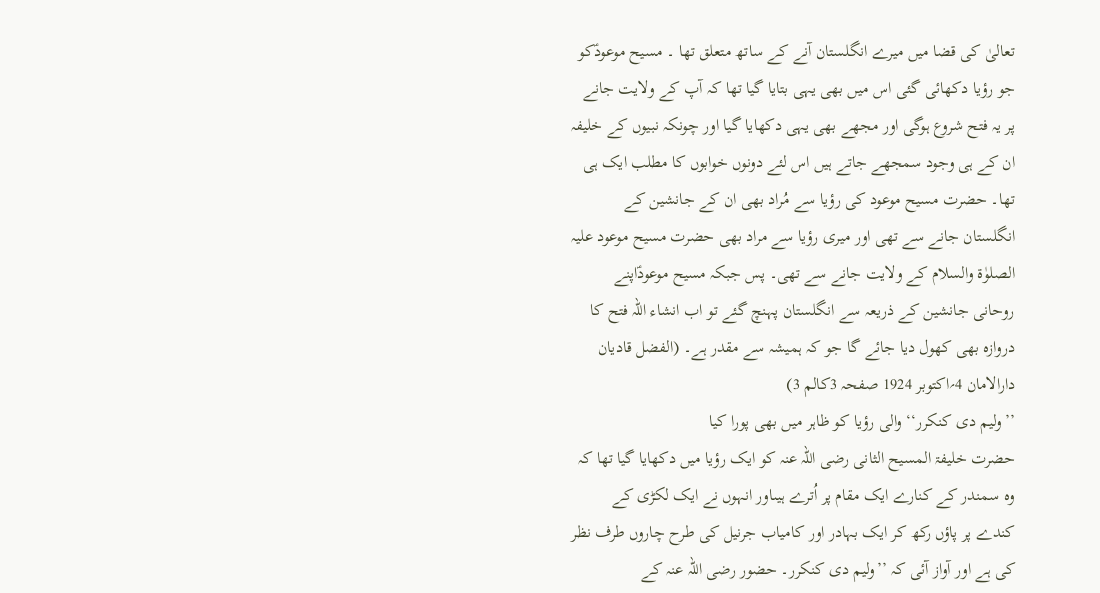تعالیٰ کی قضا میں میرے انگلستان آنے کے ساتھ متعلق تھا ۔ مسیح موعودؑکو جو رؤیا دکھائی گئی اس میں بھی یہی بتایا گیا تھا کہ آپ کے ولایت جانے پر یہ فتح شروع ہوگی اور مجھے بھی یہی دکھایا گیا اور چونکہ نبیوں کے خلیفہ ان کے ہی وجود سمجھے جاتے ہیں اس لئے دونوں خوابوں کا مطلب ایک ہی تھا۔ حضرت مسیح موعود کی رؤیا سے مُراد بھی ان کے جانشین کے انگلستان جانے سے تھی اور میری رؤیا سے مراد بھی حضرت مسیح موعود علیہ الصلوٰۃ والسلام کے ولایت جانے سے تھی۔ پس جبکہ مسیح موعودؑاپنے روحانی جانشین کے ذریعہ سے انگلستان پہنچ گئے تو اب انشاء اللہ فتح کا دروازہ بھی کھول دیا جائے گا جو کہ ہمیشہ سے مقدر ہے۔ (الفضل قادیان دارالامان 4؍اکتوبر 1924 صفحہ 3کالم 3)
’’ولیم دی کنکرر‘‘ والی رؤیا کو ظاہر میں بھی پورا کیا
حضرت خلیفۃ المسیح الثانی رضی اللہ عنہ کو ایک رؤیا میں دکھایا گیا تھا کہ وہ سمندر کے کنارے ایک مقام پر اُترے ہیںاور انہوں نے ایک لکڑی کے کندے پر پاؤں رکھ کر ایک بہادر اور کامیاب جرنیل کی طرح چاروں طرف نظر کی ہے اور آواز آئی کہ ’’ولیم دی کنکرر۔ حضور رضی اللہ عنہ کے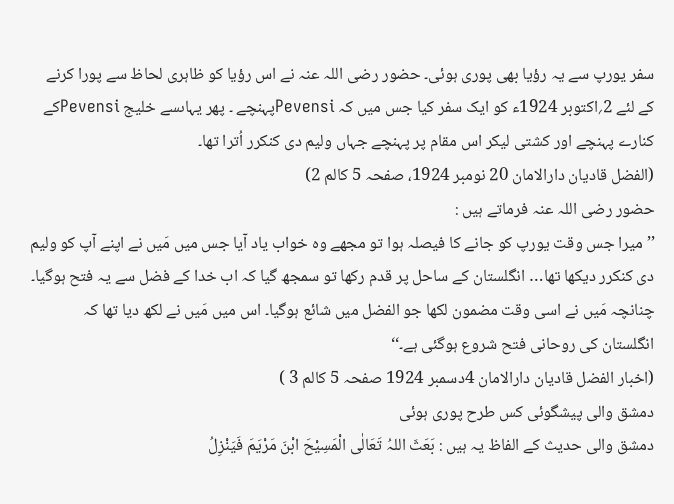سفر یورپ سے یہ رؤیا بھی پوری ہوئی۔ حضور رضی اللہ عنہ نے اس رؤیا کو ظاہری لحاظ سے پورا کرنے کے لئے 2؍اکتوبر 1924ء کو ایک سفر کیا جس میں کہ Pevensiپہنچے ۔ پھر یہاںسے خلیج Pevensiکے کنارے پہنچے اور کشتی لیکر اس مقام پر پہنچے جہاں ولیم دی کنکرر اُترا تھا۔
(الفضل قادیان دارالامان 20 نومبر 1924، صفحہ 5 کالم 2)
حضور رضی اللہ عنہ فرماتے ہیں :
’’میرا جس وقت یورپ کو جانے کا فیصلہ ہوا تو مجھے وہ خواب یاد آیا جس میں مَیں نے اپنے آپ کو ولیم دی کنکرر دیکھا تھا… انگلستان کے ساحل پر قدم رکھا تو سمجھ گیا کہ اب خدا کے فضل سے یہ فتح ہوگیا۔ چنانچہ مَیں نے اسی وقت مضمون لکھا جو الفضل میں شائع ہوگیا۔ اس میں مَیں نے لکھ دیا تھا کہ انگلستان کی روحانی فتح شروع ہوگئی ہے۔‘‘
(اخبار الفضل قادیان دارالامان 4دسمبر 1924 صفحہ 5 کالم 3 )
دمشق والی پیشگوئی کس طرح پوری ہوئی
دمشق والی حدیث کے الفاظ یہ ہیں : بَعَثَ اللہُ تَعَالٰی الْمَسِیْحَ ابْنَ مَرْیَمَ فَیَنْزِلُ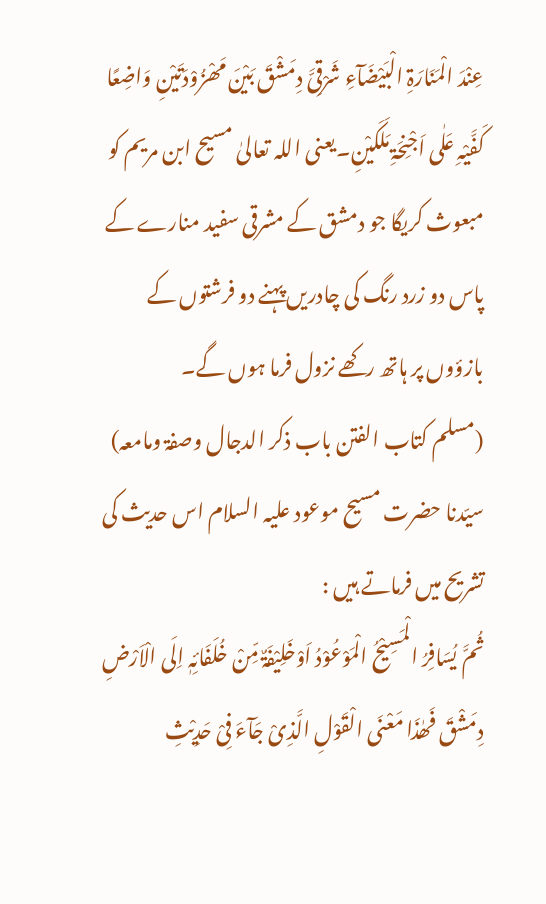عِنْدَ الْمَنَارَۃِ الْبَیْضَآءِ شَرْقِیَّ دِمَشْقَ بَیْنَ مَھْزُوْدَتَیْنِ وَاضِعًا کَفَّیْہِ عَلٰی اَجْنِحَۃِ مَلَکَیْنِ۔یعنی اللہ تعالیٰ مسیح ابن مریم کو مبعوث کریگا جو دمشق کے مشرقی سفید منارے کے پاس دو زرد رنگ کی چادریں پہنے دو فرشتوں کے بازؤوں پر ہاتھ رکھے نزول فرما ہوں گے۔
(مسلم کتاب الفتن باب ذکر الدجال وصفۃ ومامعہ)
سیّدنا حضرت مسیح موعود علیہ السلام اس حدیث کی تشریح میں فرماتے ہیں :
ثُمَّ یُسَافِرُ الْمَسِیْحُ الْمَوْعُوْدُ اَوْخَلِیْفَۃٌ مِّنْ خُلَفَائِہٖ اِلَی الْاَرْضِ دِمَشْقَ فَھٰذَا مَعْنَی الْقَوْلِ الَّذِیْ جَآءَ فِیْ حَدِیْثِ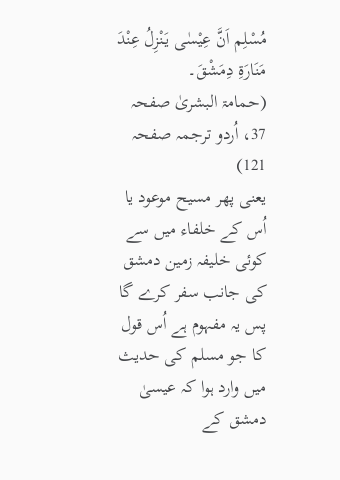مُسْلِم اَنَّ عِیْسٰی یَنْزِلُ عِنْدَ مَنَارَۃِ دِمَشْقَ۔
(حمامۃ البشریٰ صفحہ 37، اُردو ترجمہ صفحہ 121)
یعنی پھر مسیح موعود یا اُس کے خلفاء میں سے کوئی خلیفہ زمین دمشق کی جانب سفر کرے گا پس یہ مفہوم ہے اُس قول کا جو مسلم کی حدیث میں وارد ہوا کہ عیسیٰ دمشق کے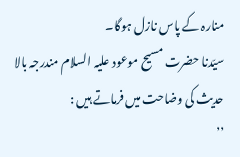منارہ کے پاس نازل ہوگا۔
سیّدنا حضرت مسیح موعود علیہ السلام مندرجہ بالا حدیث کی وضاحت میں فرماتے ہیں :
’’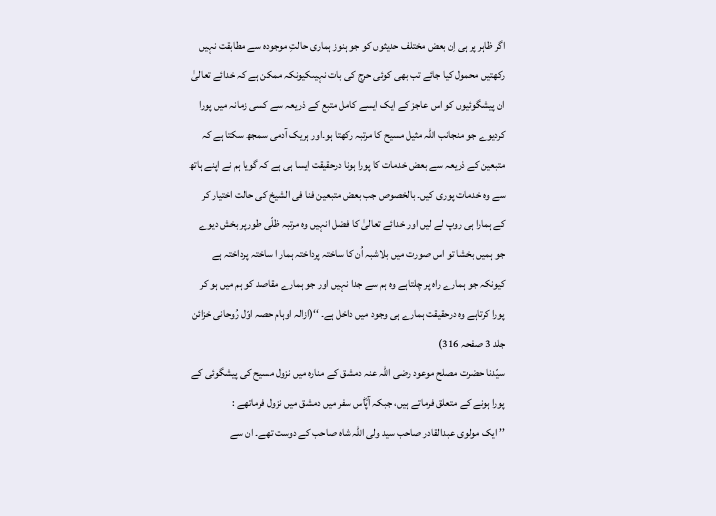اگر ظاہر پر ہی اِن بعض مختلف حدیثوں کو جو ہنوز ہماری حالتِ موجودہ سے مطابقت نہیں رکھتیں محمول کیا جائے تب بھی کوئی حرج کی بات نہیںکیونکہ ممکن ہے کہ خدائے تعالیٰ ان پیشگوئیوں کو اس عاجز کے ایک ایسے کامل متبع کے ذریعہ سے کسی زمانہ میں پورا کردیوے جو منجانب اللہ مثیل مسیح کا مرتبہ رکھتا ہو۔اور ہریک آدمی سمجھ سکتا ہے کہ متبعین کے ذریعہ سے بعض خدمات کا پورا ہونا درحقیقت ایسا ہی ہے کہ گویا ہم نے اپنے ہاتھ سے وہ خدمات پوری کیں۔ بالخصوص جب بعض متبعین فنا فی الشیخ کی حالت اختیار کر کے ہمارا ہی روپ لے لیں اور خدائے تعالیٰ کا فضل انہیں وہ مرتبہ ظلّی طورپر بخش دیوے جو ہمیں بخشا تو اس صورت میں بلاشبہ اُن کا ساختہ پرداختہ ہمار ا ساختہ پرداختہ ہے کیونکہ جو ہمارے راہ پر چلتاہے وہ ہم سے جدا نہیں اور جو ہمارے مقاصد کو ہم میں ہو کر پورا کرتاہے وہ درحقیقت ہمارے ہی وجود میں داخل ہے۔ ‘‘(ازالہ اوہام حصہ اوّل رُوحانی خزائن جلد 3 صفحہ 316)
سیّدنا حضرت مصلح موعود رضی اللہ عنہ دمشق کے منارہ میں نزول مسیح کی پیشگوئی کے پورا ہونے کے متعلق فرماتے ہیں، جبکہ آپؓاس سفر میں دمشق میں نزول فرماتھے :
’’ ایک مولوی عبدالقادر صاحب سید ولی اللہ شاہ صاحب کے دوست تھے۔ ان سے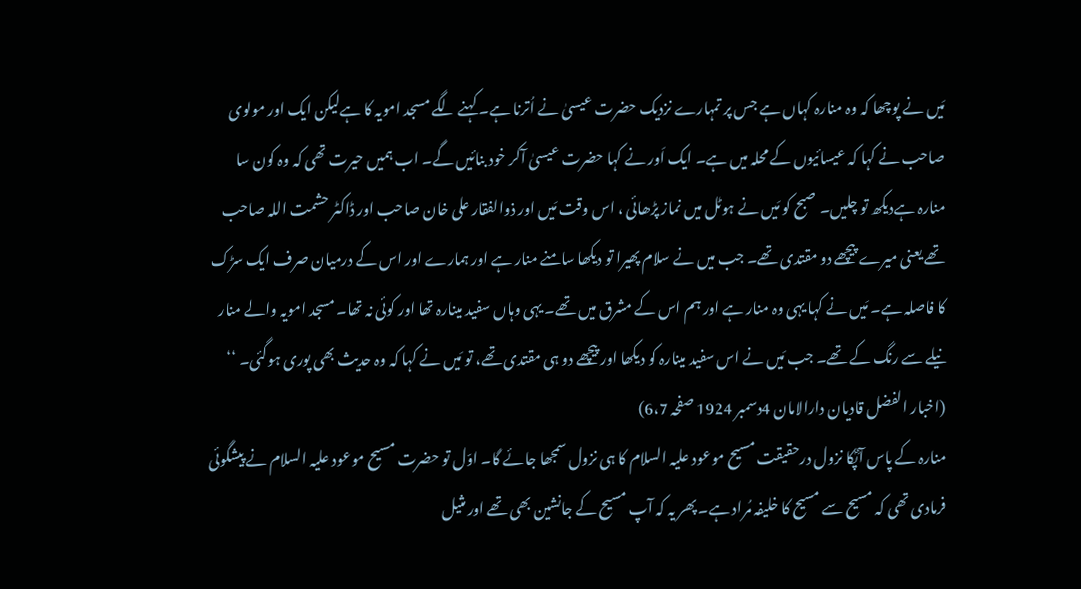مَیں نے پوچھا کہ وہ منارہ کہاں ہے جس پر تمہارے نزدیک حضرت عیسیٰ نے اُترنا ہے۔ کہنے لگے مسجد امویہ کا ہےلیکن ایک اور مولوی صاحب نے کہا کہ عیسائیوں کے محلہ میں ہے۔ ایک اَور نے کہا حضرت عیسیٰ آکر خود بنائیں گے۔ اب ہمیں حیرت تھی کہ وہ کون سا منارہ ہےدیکھ تو چلیں۔ صبح کو مَیں نے ہوٹل میں نماز پڑھائی ، اس وقت مَیں اور ذوالفقار علی خان صاحب اور ڈاکٹر حشمت اللہ صاحب تھے یعنی میرے پیچھے دو مقتدی تھے۔ جب میں نے سلام پھیرا تو دیکھا سامنے منار ہے اور ہمارے اور اس کے درمیان صرف ایک سڑک کا فاصلہ ہے۔ مَیں نے کہا یہی وہ منار ہے اور ہم اس کے مشرق میں تھے۔ یہی وہاں سفید مینارہ تھا اور کوئی نہ تھا۔ مسجد امویہ والے منار نیلے سے رنگ کے تھے۔ جب مَیں نے اس سفید مینارہ کو دیکھا اور پیچھے دو ہی مقتدی تھے، تو مَیں نے کہا کہ وہ حدیث بھی پوری ہوگئی۔ ‘‘ (اخبار الفضل قادیان دارالامان 4دسمبر 1924 صفحہ 6،7)
منارہ کے پاس آپؓکا نزول درحقیقت مسیح موعود علیہ السلام کا ہی نزول سمجھا جائے گا۔ اوّل تو حضرت مسیح موعود علیہ السلام نے پیشگوئی فرمادی تھی کہ مسیح سے مسیح کا خلیفہ مُراد ہے۔ پھر یہ کہ آپ مسیح کے جانشین بھی تھے اور مثیل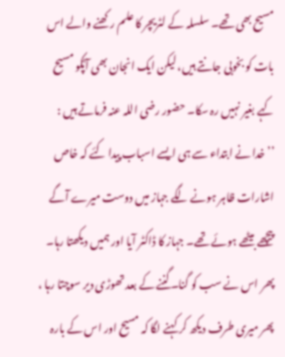مسیح بھی تھے۔ سلسلہ کے لٹریچر کا علم رکھنے والے اس بات کو بخوبی جانتے ہیں، لیکن ایک انجان بھی آپؓکو مسیح کہے بغیر نہیں رہ سکا۔ حضور رضی اللہ عنہ فرماتے ہیں :
’’خدا نے ابتداء سے ہی ایسے اسباب پیدا کئے کہ خاص اشارات ظاہر ہونے لگے جہاز میں دوست میرے آگے پیچھے بیٹھے ہوئے تھے۔ جہاز کا ڈاکٹر آیا اور ہمیں دیکھتا رہا۔ پھر اس نے سب کو گنا۔گننے کے بعد تھوڑی دیر سوچتا رہا ، پھر میری طرف دیکھ کر کہنے لگا کہ مسیح اور اس کے بارہ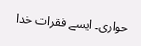حواری۔ ایسے فقرات خدا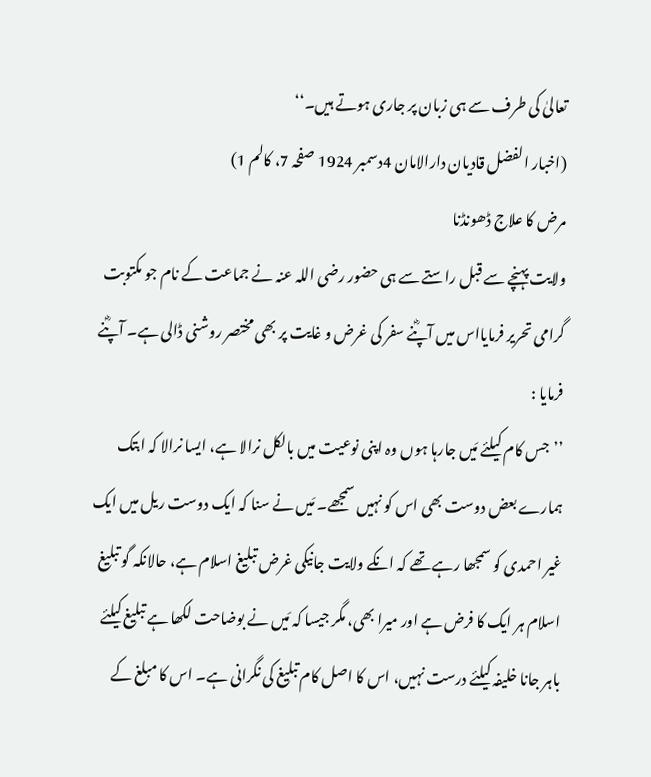تعالیٰ کی طرف سے ہی زبان پر جاری ہوتے ہیں۔‘‘
(اخبار الفضل قادیان دارالامان 4دسمبر 1924 صفحہ 7، کالم 1)
مرض کا علاج ڈھونڈنا
ولایت پہنچے سے قبل راستے سے ہی حضور رضی اللہ عنہ نے جماعت کے نام جو مکتوبت گرامی تحریر فرمایااس میں آپؓنے سفر کی غرض و غایت پر بھی مختصر روشنی ڈالی ہے۔ آپؓنے فرمایا :
’’جس کام کیلئے مَیں جارہا ہوں وہ اپنی نوعیت میں بالکل نرالا ہے، ایسا نرالا کہ ابتک ہمارے بعض دوست بھی اس کو نہیں سمجھے۔ مَیں نے سنا کہ ایک دوست ریل میں ایک غیر احمدی کو سمجھا رہے تھے کہ انکے ولایت جانیکی غرض تبلیغ اسلام ہے، حالانکہ گو تبلیغ اسلام ہر ایک کا فرض ہے اور میرا بھی، مگر جیسا کہ مَیں نے بوضاحت لکھا ہے تبلیغ کیلئے باہر جانا خلیفہ کیلئے درست نہیں، اس کا اصل کام تبلیغ کی نگرانی ہے۔ اس کا مبلغ کے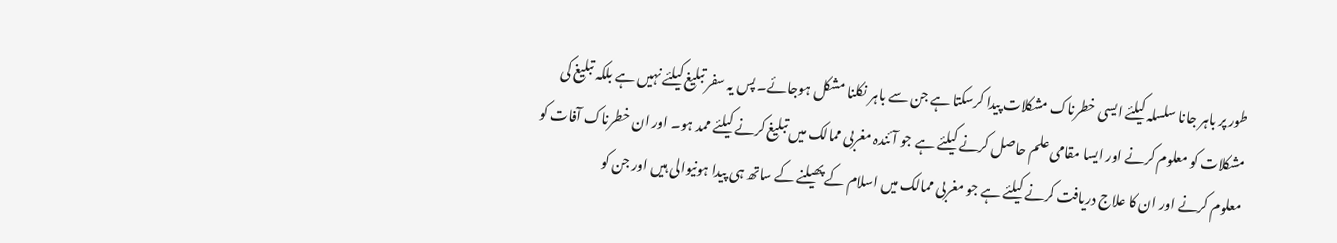طور پر باہر جانا سلسلہ کیلئے ایسی خطرناک مشکلات پیدا کرسکتا ہے جن سے باہر نکلنا مشکل ہوجائے۔ پس یہ سفر تبلیغ کیلئے نہیں ہے بلکہ تبلیغ کی مشکلات کو معلوم کرنے اور ایسا مقامی علم حاصل کرنے کیلئے ہے جو آئندہ مغربی ممالک میں تبلیغ کرنے کیلئے ممد ہو۔ اور ان خطرناک آفات کو معلوم کرنے اور ان کا علاج دریافت کرنے کیلئے ہے جو مغربی ممالک میں اسلام کے پھیلنے کے ساتھ ہی پیدا ہونیوالی ہیں اور جن کو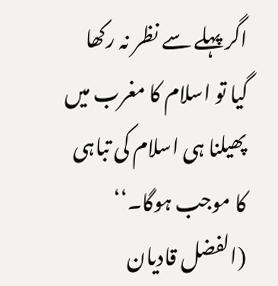اگر پہلے سے نظر نہ رکھا گیا تو اسلام کا مغرب میں پھیلنا ہی اسلام کی تباہی کا موجب ہوگا۔‘‘ (الفضل قادیان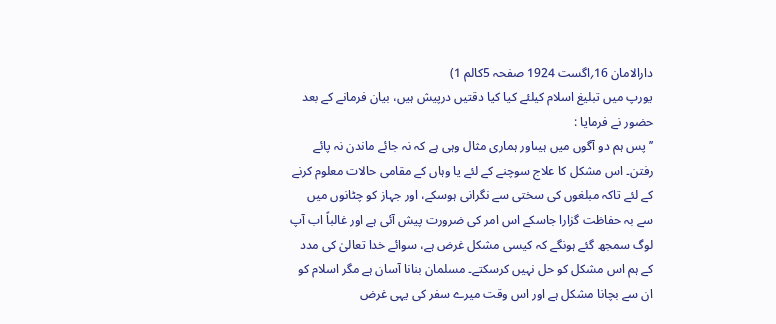دارالامان 16؍اگست 1924 صفحہ 5کالم 1)
یورپ میں تبلیغ اسلام کیلئے کیا کیا دقتیں درپیش ہیں، بیان فرمانے کے بعد حضور نے فرمایا :
’’ پس ہم دو آگوں میں ہیںاور ہماری مثال وہی ہے کہ نہ جائے ماندن نہ پائے رفتن۔ اس مشکل کا علاج سوچنے کے لئے یا وہاں کے مقامی حالات معلوم کرنے کے لئے تاکہ مبلغوں کی سختی سے نگرانی ہوسکے، اور جہاز کو چٹانوں میں سے بہ حفاظت گزارا جاسکے اس امر کی ضرورت پیش آئی ہے اور غالباً اب آپ لوگ سمجھ گئے ہونگے کہ کیسی مشکل غرض ہے، سوائے خدا تعالیٰ کی مدد کے ہم اس مشکل کو حل نہیں کرسکتے۔ مسلمان بنانا آسان ہے مگر اسلام کو ان سے بچانا مشکل ہے اور اس وقت میرے سفر کی یہی غرض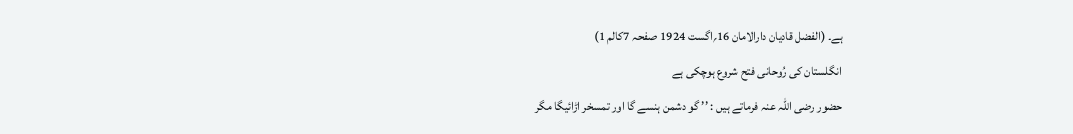ہے۔ (الفضل قادیان دارالامان 16؍اگست 1924 صفحہ 7کالم 1)
انگلستان کی رُوحانی فتح شروع ہوچکی ہے
حضور رضی اللہ عنہ فرماتے ہیں : ’’ گو دشمن ہنسے گا اور تمسخر اڑائیگا مگر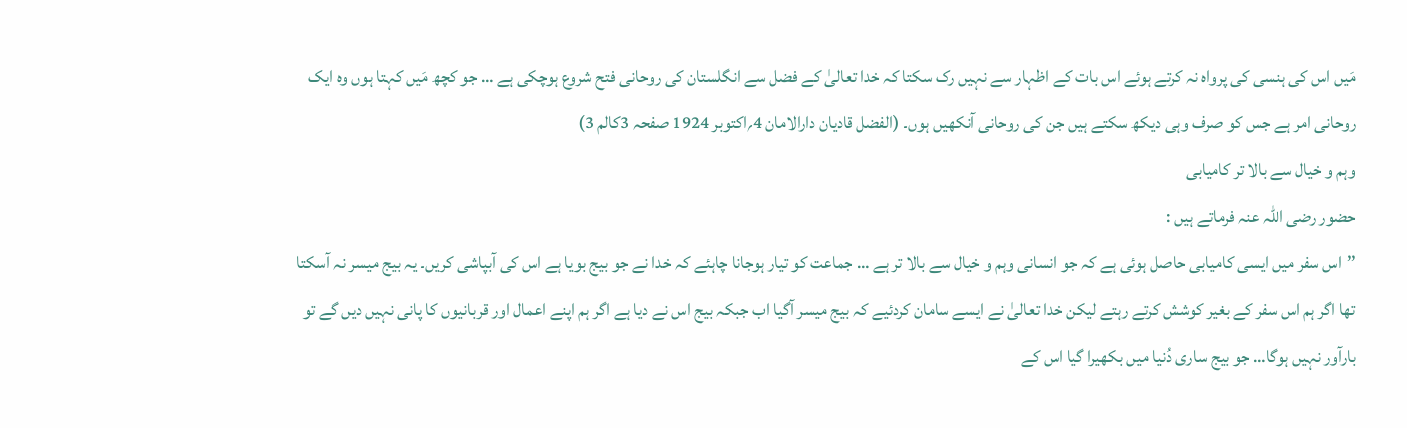مَیں اس کی ہنسی کی پرواہ نہ کرتے ہوئے اس بات کے اظہار سے نہیں رک سکتا کہ خدا تعالیٰ کے فضل سے انگلستان کی روحانی فتح شروع ہوچکی ہے … جو کچھ مَیں کہتا ہوں وہ ایک روحانی امر ہے جس کو صرف وہی دیکھ سکتے ہیں جن کی روحانی آنکھیں ہوں۔ (الفضل قادیان دارالامان 4؍اکتوبر 1924 صفحہ 3کالم 3)
وہم و خیال سے بالا تر کامیابی
حضور رضی اللہ عنہ فرماتے ہیں :
’’اس سفر میں ایسی کامیابی حاصل ہوئی ہے کہ جو انسانی وہم و خیال سے بالا تر ہے … جماعت کو تیار ہوجانا چاہئے کہ خدا نے جو بیج بویا ہے اس کی آبپاشی کریں۔ یہ بیج میسر نہ آسکتا تھا اگر ہم اس سفر کے بغیر کوشش کرتے رہتے لیکن خدا تعالیٰ نے ایسے سامان کردئیے کہ بیج میسر آگیا اب جبکہ بیج اس نے دیا ہے اگر ہم اپنے اعمال اور قربانیوں کا پانی نہیں دیں گے تو بارآور نہیں ہوگا… جو بیج ساری دُنیا میں بکھیرا گیا اس کے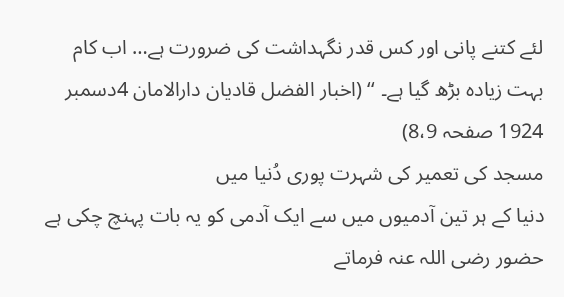لئے کتنے پانی اور کس قدر نگہداشت کی ضرورت ہے… اب کام بہت زیادہ بڑھ گیا ہے۔ ‘‘ (اخبار الفضل قادیان دارالامان 4دسمبر 1924 صفحہ 8،9)
مسجد کی تعمیر کی شہرت پوری دُنیا میں
دنیا کے ہر تین آدمیوں میں سے ایک آدمی کو یہ بات پہنچ چکی ہے
حضور رضی اللہ عنہ فرماتے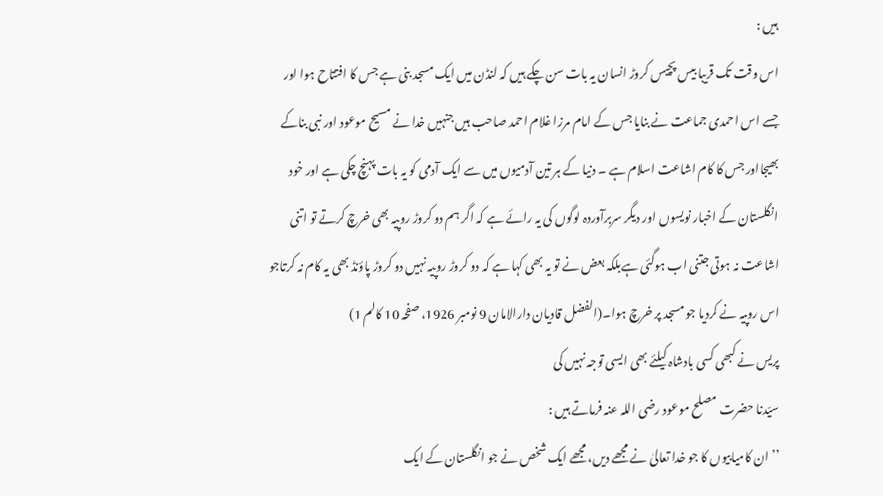ہیں :
اس وقت تک قریبا بیس پچیس کروڑ انسان یہ بات سن چکے ہیں کہ لنڈن میں ایک مسجد بنی ہے جس کا افتتاح ہوا اور جسے اس احمدی جماعت نے بنایا جس کے امام مرزا غلام احمد صاحب ہیں جنہیں خدا نے مسیح موعود اور نبی بناکے بھیجااور جس کا کام اشاعت اسلام ہے ۔ دنیا کے ہر تین آدمیوں میں سے ایک آدمی کو یہ بات پہنچ چکی ہے اور خود انگلستان کے اخبار نویسوں اور دیگر سربرآوردہ لوگوں کی یہ رائے ہے کہ اگر ہم دو کروڑ روپیہ بھی خرچ کرتے تو اتنی اشاعت نہ ہوتی جتنی اب ہوگئی ہےبلکہ بعض نے تو یہ بھی کہا ہے کہ دو کروڑ روپیہ نہیں دو کروڑ پاؤنڈ بھی یہ کام نہ کرتاجو اس روپیہ نے کردیا جو مسجد پر خرچ ہوا۔(الفضل قادیان دارالامان 9 نومبر 1926، صفحہ 10 کالم 1)
پریس نے کبھی کسی بادشاہ کیلئے بھی ایسی توجہ نہیں کی
سیّدنا حضرت مصلح موعود رضی اللہ عنہ فرماتے ہیں :
’’ ان کامیابیوں کا جو خدا تعالیٰ نے مجھے دیں، مجھے ایک شخص نے جو انگلستان کے ایک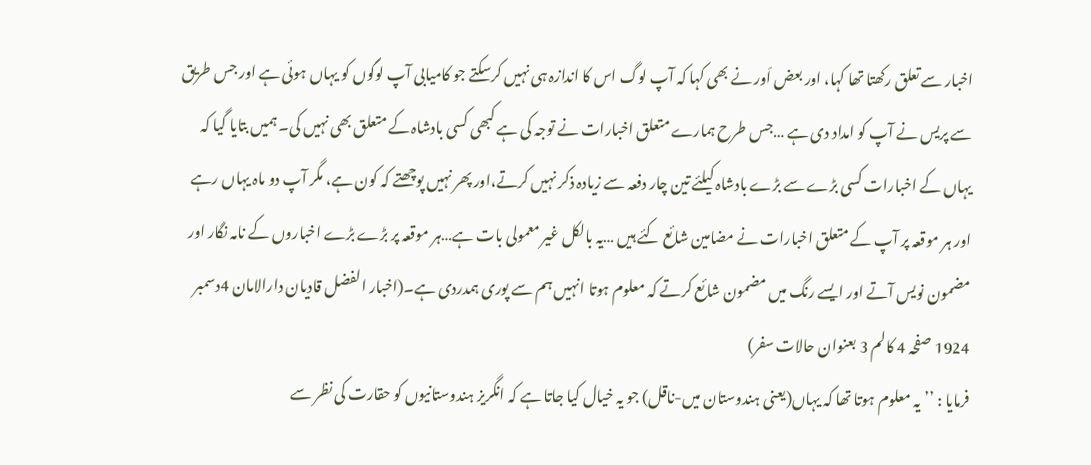اخبار سے تعلق رکھتا تھا کہا، اور بعض اَور نے بھی کہا کہ آپ لوگ اس کا اندازہ ہی نہیں کرسکتے جو کامیابی آپ لوگوں کو یہاں ہوئی ہے اور جس طریق سے پریس نے آپ کو امداد دی ہے …جس طرح ہمارے متعلق اخبارات نے توجہ کی ہے کبھی کسی بادشاہ کے متعلق بھی نہیں کی۔ ہمیں بتایا گیا کہ یہاں کے اخبارات کسی بڑے سے بڑے بادشاہ کیلئے تین چار دفعہ سے زیادہ ذکر نہیں کرتے،اور پھر نہیں پوچھتے کہ کون ہے، مگر آپ دو ماہ یہاں رہے اور ہر موقعہ پر آپ کے متعلق اخبارات نے مضامین شائع کئے ہیں …یہ بالکل غیر معمولی بات ہے…ہر موقعہ پر بڑے بڑے اخباروں کے نامہ نگار اور مضمون نویس آتے اور ایسے رنگ میں مضمون شائع کرتے کہ معلوم ہوتا انہیں ہم سے پوری ہمدردی ہے۔(اخبار الفضل قادیان دارالامان 4دسمبر 1924 صفحہ 4 کالم 3 بعنوان حالات سفر)
فرمایا : ’’یہ معلوم ہوتا تھا کہ یہاں(یعنی ہندوستان میں-ناقل) جو یہ خیال کیا جاتا ہے کہ انگریز ہندوستانیوں کو حقارت کی نظر سے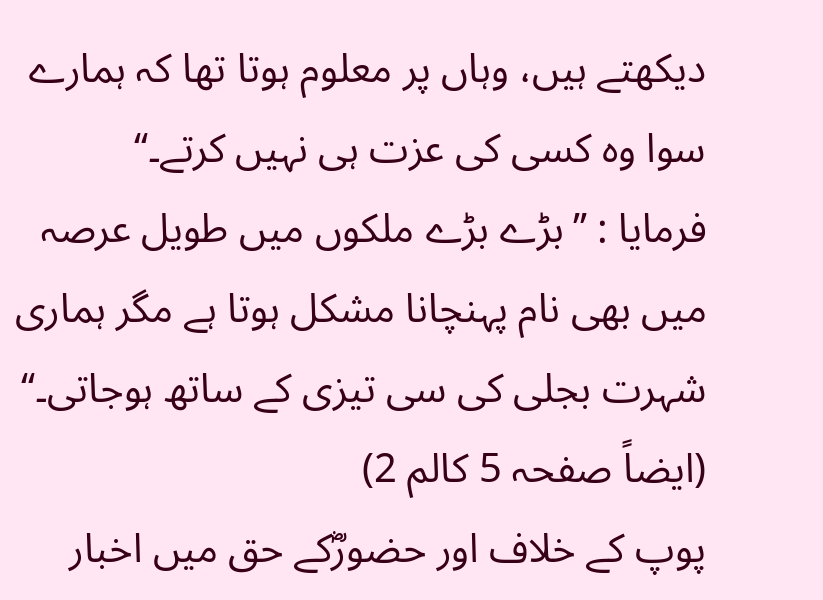دیکھتے ہیں، وہاں پر معلوم ہوتا تھا کہ ہمارے سوا وہ کسی کی عزت ہی نہیں کرتے۔‘‘
فرمایا : ’’بڑے بڑے ملکوں میں طویل عرصہ میں بھی نام پہنچانا مشکل ہوتا ہے مگر ہماری شہرت بجلی کی سی تیزی کے ساتھ ہوجاتی۔‘‘ (ایضاً صفحہ 5 کالم 2)
پوپ کے خلاف اور حضورؓکے حق میں اخبار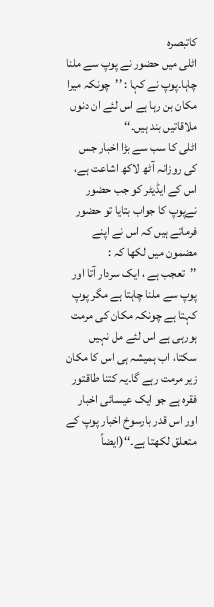کاتبصرہ
اٹلی میں حضور نے پوپ سے ملنا چاہا۔پوپ نے کہا : ’’چونکہ میرا مکان بن رہا ہے اس لئے ان دنوں ملاقاتیں بند ہیں۔‘‘
اٹلی کا سب سے بڑا اخبار جس کی روزانہ آٹھ لاکھ اشاعت ہے، اس کے ایڈیٹر کو جب حضور نےپوپ کا جواب بتایا تو حضور فرماتے ہیں کہ اس نے اپنے مضمون میں لکھا کہ :
’’تعجب ہے ، ایک سردار آتا اور پوپ سے ملنا چاہتا ہے مگر پوپ کہتا ہے چونکہ مکان کی مرمت ہورہی ہے اس لئے مل نہیں سکتا، اب ہمیشہ ہی اس کا مکان زیر مرمت رہے گا۔یہ کتنا طاقتور فقرہ ہے جو ایک عیسائی اخبار اور اس قدر بارسوخ اخبار پوپ کے متعلق لکھتا ہے۔‘‘(ایضاً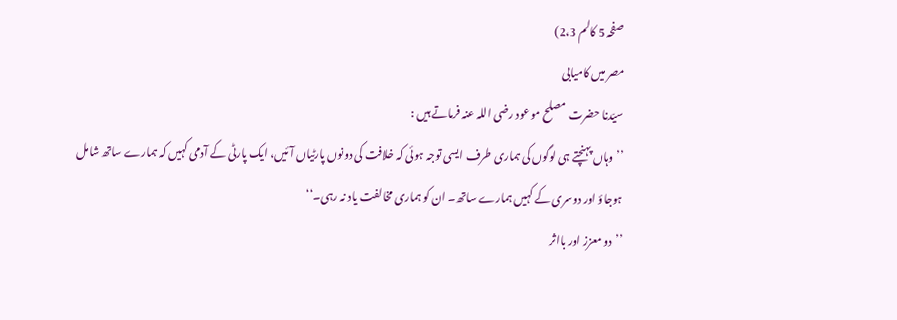صفحہ 5 کالم 2،3)
مصر میں کامیابی
سیّدنا حضرت مصلح موعود رضی اللہ عنہ فرماتے ہیں :
’’وہاں پہنچتے ہی لوگوں کی ہماری طرف ایسی توجہ ہوئی کہ خلافت کی دونوں پارٹیاں آئیں، ایک پارٹی کے آدمی کہیں کہ ہمارے ساتھ شامل ہوجاؤ اور دوسری کے کہیں ہمارے ساتھ۔ ان کو ہماری مخالفت یاد نہ رہی۔‘‘
’’دو معزز اور بااثر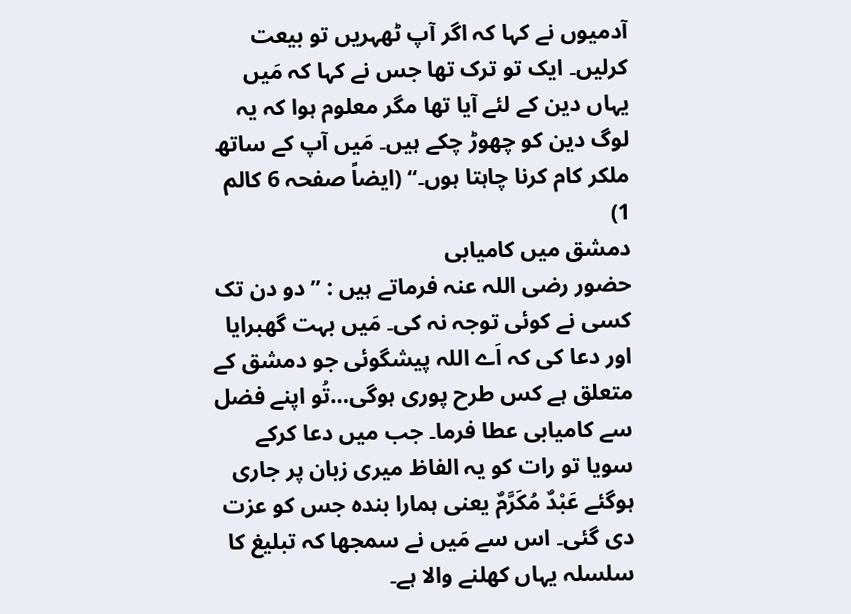آدمیوں نے کہا کہ اگر آپ ٹھہریں تو بیعت کرلیں۔ ایک تو ترک تھا جس نے کہا کہ مَیں یہاں دین کے لئے آیا تھا مگر معلوم ہوا کہ یہ لوگ دین کو چھوڑ چکے ہیں۔ مَیں آپ کے ساتھ ملکر کام کرنا چاہتا ہوں۔‘‘ (ایضاً صفحہ 6 کالم 1)
دمشق میں کامیابی
حضور رضی اللہ عنہ فرماتے ہیں : ’’ دو دن تک کسی نے کوئی توجہ نہ کی۔ مَیں بہت گھبرایا اور دعا کی کہ اَے اللہ پیشگوئی جو دمشق کے متعلق ہے کس طرح پوری ہوگی…تُو اپنے فضل سے کامیابی عطا فرما۔ جب میں دعا کرکے سویا تو رات کو یہ الفاظ میری زبان پر جاری ہوگئے عَبْدٌ مُکَرَّمٌ یعنی ہمارا بندہ جس کو عزت دی گئی۔ اس سے مَیں نے سمجھا کہ تبلیغ کا سلسلہ یہاں کھلنے والا ہے۔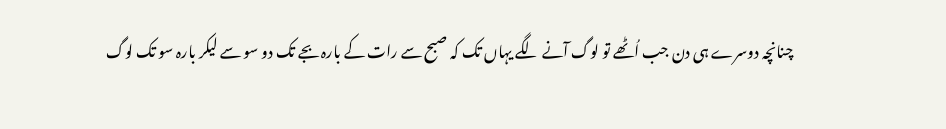چنانچہ دوسرے ہی دن جب اُٹھے تو لوگ آنے لگے یہاں تک کہ صبح سے رات کے بارہ بجے تک دو سو سے لیکر بارہ سو تک لوگ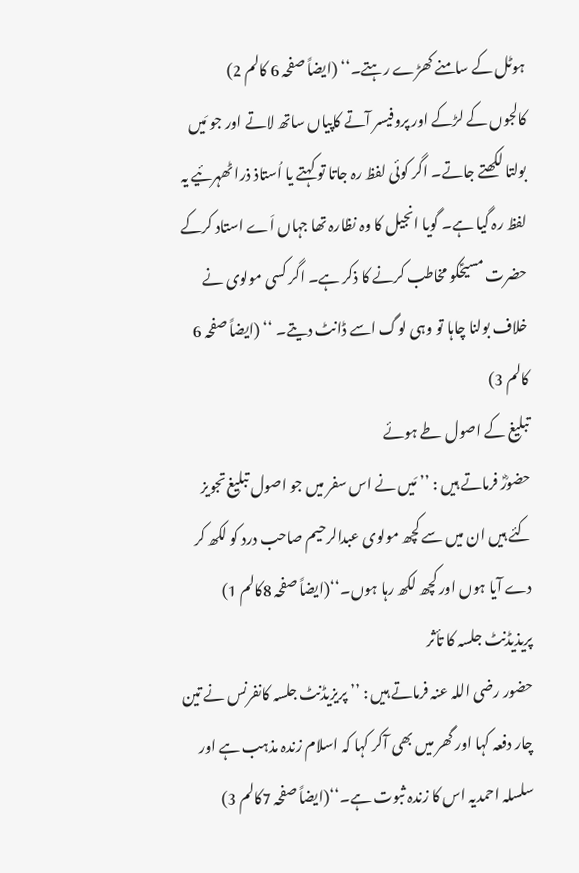ہوٹل کے سامنے کھڑے رہتے۔‘‘ (ایضاً صفحہ 6 کالم 2)
کالجوں کے لڑکے اور پروفیسر آتے کاپیاں ساتھ لاتے اور جو مَیں بولتا لکھتے جاتے۔ اگر کوئی لفظ رہ جاتا تو کہتے یا اُستاذ ذرا ٹھہرئیے یہ لفظ رہ گیا ہے۔ گویا انجیل کا وہ نظارہ تھا جہاں اَے استاد کرکے حضرت مسیحؑکو مخاطب کرنے کا ذکر ہے۔ اگر کسی مولوی نے خلاف بولنا چاہا تو وہی لوگ اسے ڈانٹ دیتے۔ ‘‘ (ایضاً صفحہ 6 کالم 3)
تبلیغ کے اصول طے ہوئے
حضورؓ فرماتے ہیں : ’’ مَیں نے اس سفر میں جو اصول تبلیغ تجویز کئے ہیں ان میں سے کچھ مولوی عبدالرحیم صاحب درد کو لکھ کر دے آیا ہوں اور کچھ لکھ رہا ہوں۔‘‘(ایضاً صفحہ 8کالم 1)
پریذیڈنٹ جلسہ کا تأثر
حضور رضی اللہ عنہ فرماتے ہیں : ’’ پریزیڈنٹ جلسہ کانفرنس نے تین چار دفعہ کہا اور گھر میں بھی آکر کہا کہ اسلام زندہ مذہب ہے اور سلسلہ احمدیہ اس کا زندہ ثبوت ہے۔‘‘(ایضاً صفحہ 7کالم 3)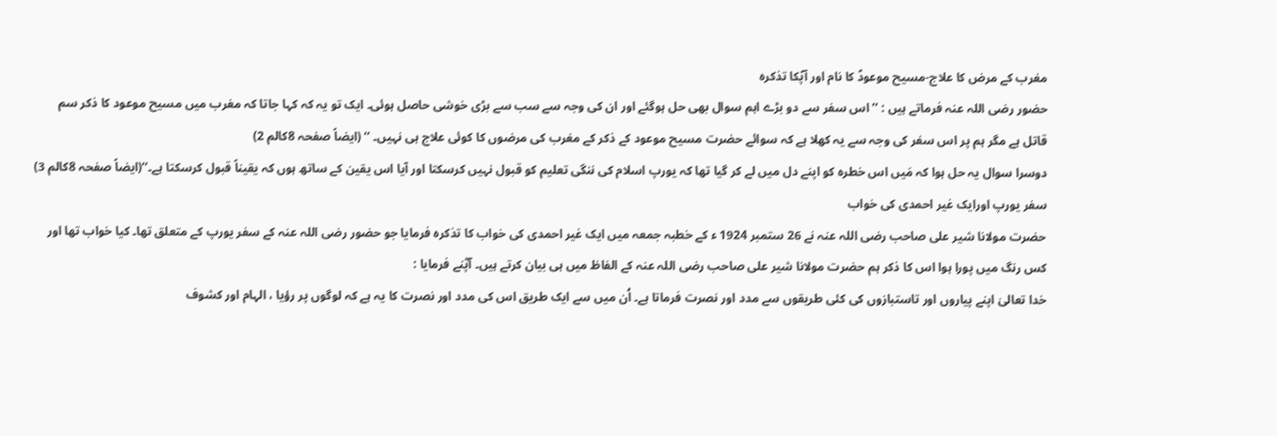مغرب کے مرض کا علاج-مسیح موعودؑ کا نام اور آپؑکا تذکرہ
حضور رضی اللہ عنہ فرماتے ہیں : ’’ اس سفر سے دو بڑے اہم سوال بھی حل ہوگئے اور ان کی وجہ سے سب سے بڑی خوشی حاصل ہوئی۔ ایک تو یہ کہ کہا جاتا کہ مغرب میں مسیح موعود کا ذکر سم قاتل ہے مگر ہم پر اس سفر کی وجہ سے یہ کھلا ہے کہ سوائے حضرت مسیح موعود کے ذکر کے مغرب کی مرضوں کا کوئی علاج ہی نہیں۔ ‘‘ (ایضاً صفحہ 8کالم 2)
دوسرا سوال یہ حل ہوا کہ مَیں اس خطرہ کو اپنے دل میں لے کر گیا تھا کہ یورپ اسلام کی ننگی تعلیم کو قبول نہیں کرسکتا اور آیا اس یقین کے ساتھ ہوں کہ یقیناً قبول کرسکتا ہے۔‘‘(ایضاً صفحہ 8کالم 3)
سفر یورپ اورایک غیر احمدی کی خواب
حضرت مولانا شیر علی صاحب رضی اللہ عنہ نے 26 ستمبر 1924 ء کے خطبہ جمعہ میں ایک غیر احمدی کی خواب کا تذکرہ فرمایا جو حضور رضی اللہ عنہ کے سفر یورپ کے متعلق تھا۔ کیا خواب تھا اور کس رنگ میں پورا ہوا اس کا ذکر ہم حضرت مولانا شیر علی صاحب رضی اللہ عنہ کے الفاظ میں ہی بیان کرتے ہیں۔ آپؓنے فرمایا :
خدا تعالیٰ اپنے پیاروں اور تاستبازوں کی کئی طریقوں سے مدد اور نصرت فرماتا ہے۔ اُن میں سے ایک طریق اس کی مدد اور نصرت کا یہ ہے کہ لوگوں پر رؤیا ، الہام اور کشوف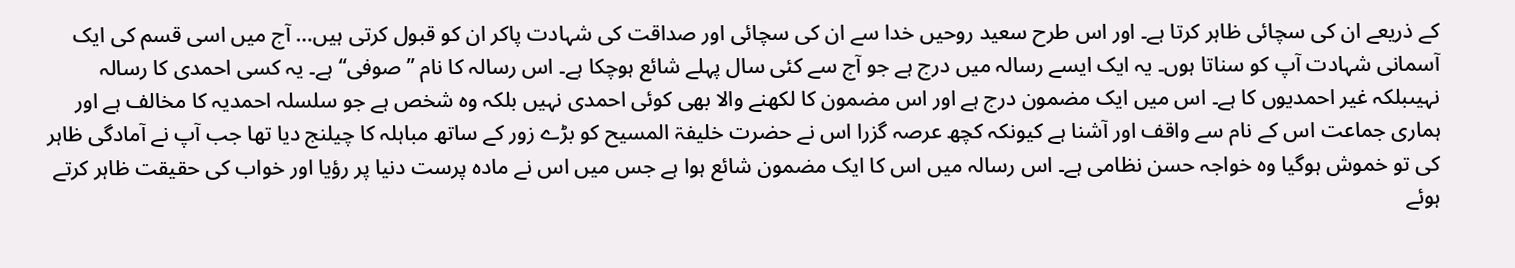کے ذریعے ان کی سچائی ظاہر کرتا ہے۔ اور اس طرح سعید روحیں خدا سے ان کی سچائی اور صداقت کی شہادت پاکر ان کو قبول کرتی ہیں… آج میں اسی قسم کی ایک آسمانی شہادت آپ کو سناتا ہوں۔ یہ ایک ایسے رسالہ میں درج ہے جو آج سے کئی سال پہلے شائع ہوچکا ہے۔ اس رسالہ کا نام ’’صوفی‘‘ ہے۔ یہ کسی احمدی کا رسالہ نہیںبلکہ غیر احمدیوں کا ہے۔ اس میں ایک مضمون درج ہے اور اس مضمون کا لکھنے والا بھی کوئی احمدی نہیں بلکہ وہ شخص ہے جو سلسلہ احمدیہ کا مخالف ہے اور ہماری جماعت اس کے نام سے واقف اور آشنا ہے کیونکہ کچھ عرصہ گزرا اس نے حضرت خلیفۃ المسیح کو بڑے زور کے ساتھ مباہلہ کا چیلنج دیا تھا جب آپ نے آمادگی ظاہر کی تو خموش ہوگیا وہ خواجہ حسن نظامی ہے۔ اس رسالہ میں اس کا ایک مضمون شائع ہوا ہے جس میں اس نے مادہ پرست دنیا پر رؤیا اور خواب کی حقیقت ظاہر کرتے ہوئے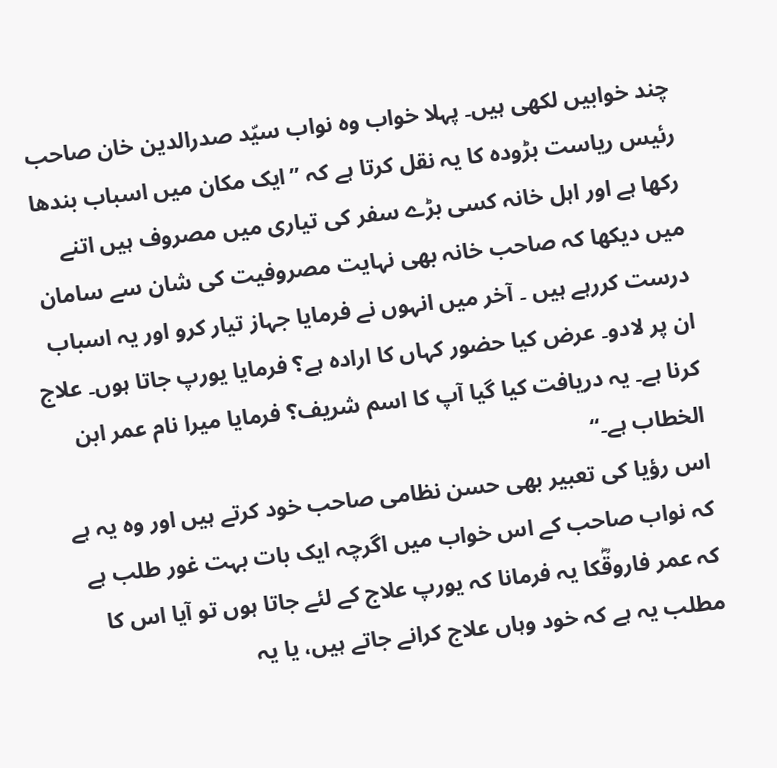چند خوابیں لکھی ہیں۔ پہلا خواب وہ نواب سیّد صدرالدین خان صاحب رئیس ریاست بڑودہ کا یہ نقل کرتا ہے کہ ’’ایک مکان میں اسباب بندھا رکھا ہے اور اہل خانہ کسی بڑے سفر کی تیاری میں مصروف ہیں اتنے میں دیکھا کہ صاحب خانہ بھی نہایت مصروفیت کی شان سے سامان درست کررہے ہیں ۔ آخر میں انہوں نے فرمایا جہاز تیار کرو اور یہ اسباب ان پر لادو۔ عرض کیا حضور کہاں کا ارادہ ہے؟ فرمایا یورپ جاتا ہوں۔ علاج کرنا ہے۔ یہ دریافت کیا گیا آپ کا اسم شریف؟ فرمایا میرا نام عمر ابن الخطاب ہے۔‘‘
اس رؤیا کی تعبیر بھی حسن نظامی صاحب خود کرتے ہیں اور وہ یہ ہے کہ نواب صاحب کے اس خواب میں اگرچہ ایک بات بہت غور طلب ہے کہ عمر فاروقؓکا یہ فرمانا کہ یورپ علاج کے لئے جاتا ہوں تو آیا اس کا مطلب یہ ہے کہ خود وہاں علاج کرانے جاتے ہیں، یا یہ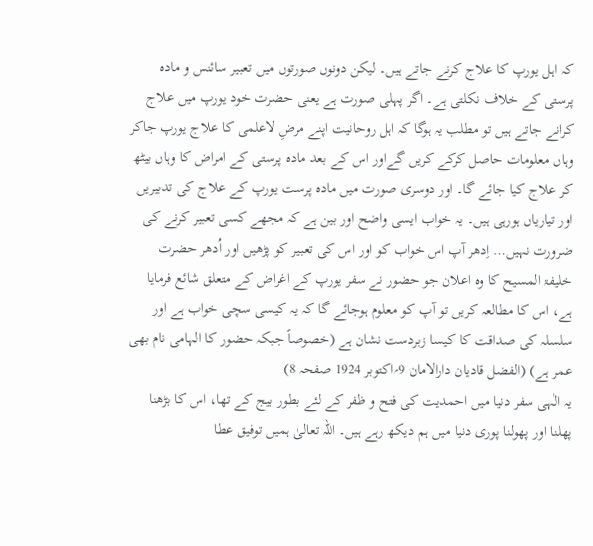کہ اہل یورپ کا علاج کرنے جاتے ہیں۔ لیکن دونوں صورتوں میں تعبیر سائنس و مادہ پرستی کے خلاف نکلتی ہے۔ اگر پہلی صورت ہے یعنی حضرت خود یورپ میں علاج کرانے جاتے ہیں تو مطلب یہ ہوگا کہ اہل روحانیت اپنے مرضِ لاعلمی کا علاج یورپ جاکر وہاں معلومات حاصل کرکے کریں گےاور اس کے بعد مادہ پرستی کے امراض کا وہاں بیٹھ کر علاج کیا جائے گا۔ اور دوسری صورت میں مادہ پرست یورپ کے علاج کی تدبیریں اور تیاریاں ہورہی ہیں۔ یہ خواب ایسی واضح اور بین ہے کہ مجھے کسی تعبیر کرنے کی ضرورت نہیں… اِدھر آپ اس خواب کو اور اس کی تعبیر کو پڑھیں اور اُدھر حضرت خلیفۃ المسیح کا وہ اعلان جو حضور نے سفر یورپ کے اغراض کے متعلق شائع فرمایا ہے، اس کا مطالعہ کریں تو آپ کو معلوم ہوجائے گا کہ یہ کیسی سچی خواب ہے اور سلسلہ کی صداقت کا کیسا زبردست نشان ہے (خصوصاً جبکہ حضور کا الہامی نام بھی عمر ہے) (الفضل قادیان دارالامان 9؍اکتوبر 1924 صفحہ 8)
یہ الٰہی سفر دنیا میں احمدیت کی فتح و ظفر کے لئے بطور بیج کے تھا، اس کا بڑھنا پھلنا اور پھولنا پوری دنیا میں ہم دیکھ رہے ہیں۔ اللہ تعالیٰ ہمیں توفیق عطا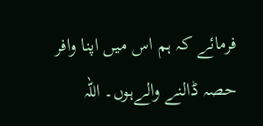فرمائے کہ ہم اس میں اپنا وافر حصہ ڈالنے والےہوں۔ اللہ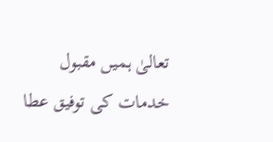تعالیٰ ہمیں مقبول خدمات کی توفیق عطا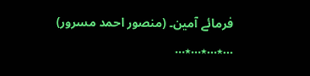فرمائے آمین۔ (منصور احمد مسرور)
…٭…٭…٭…